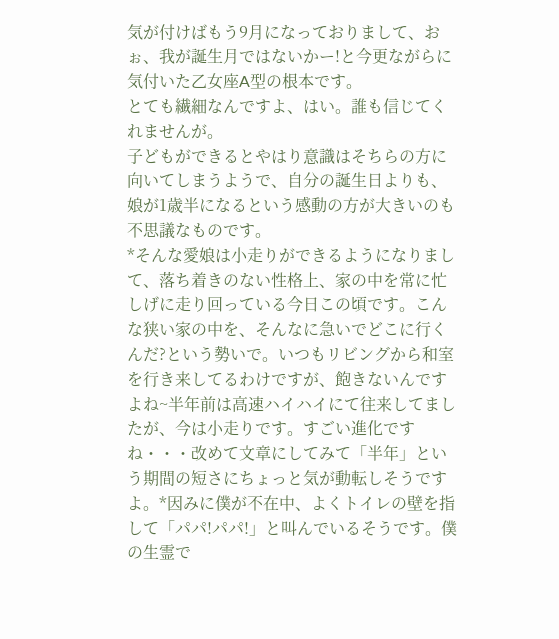気が付けばもう9月になっておりまして、おぉ、我が誕生月ではないかー!と今更ながらに気付いた乙女座A型の根本です。
とても繊細なんですよ、はい。誰も信じてくれませんが。
子どもができるとやはり意識はそちらの方に向いてしまうようで、自分の誕生日よりも、娘が1歳半になるという感動の方が大きいのも不思議なものです。
*そんな愛娘は小走りができるようになりまして、落ち着きのない性格上、家の中を常に忙しげに走り回っている今日この頃です。こんな狭い家の中を、そんなに急いでどこに行くんだ?という勢いで。いつもリビングから和室を行き来してるわけですが、飽きないんですよね~半年前は高速ハイハイにて往来してましたが、今は小走りです。すごい進化ですね・・・改めて文章にしてみて「半年」という期間の短さにちょっと気が動転しそうですよ。*因みに僕が不在中、よくトイレの壁を指して「パパ!パパ!」と叫んでいるそうです。僕の生霊で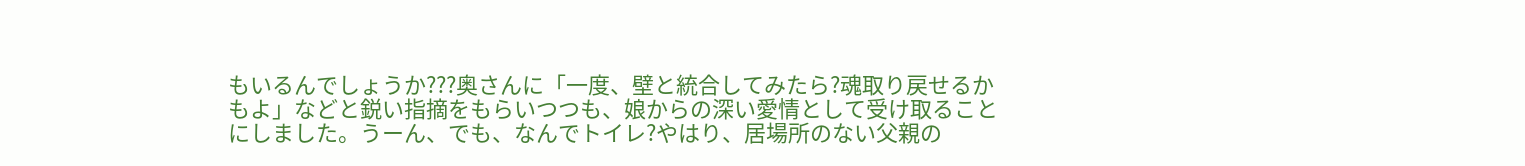もいるんでしょうか???奥さんに「一度、壁と統合してみたら?魂取り戻せるかもよ」などと鋭い指摘をもらいつつも、娘からの深い愛情として受け取ることにしました。うーん、でも、なんでトイレ?やはり、居場所のない父親の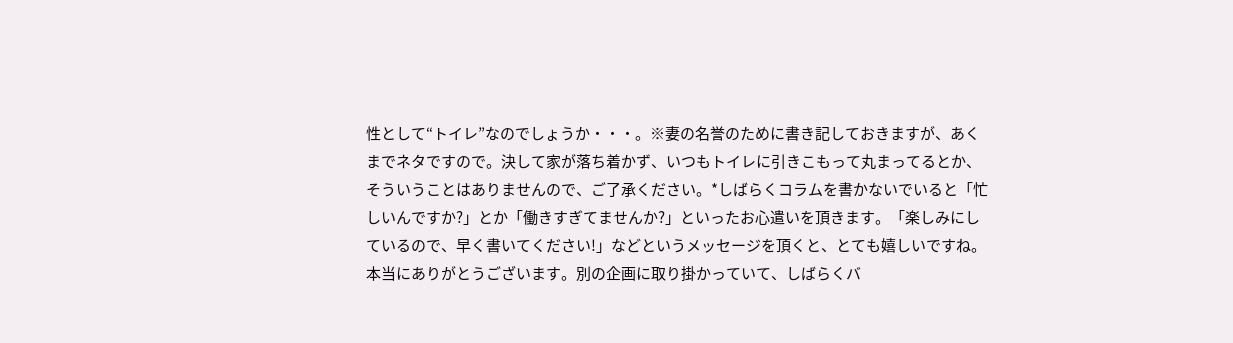性として“トイレ”なのでしょうか・・・。※妻の名誉のために書き記しておきますが、あくまでネタですので。決して家が落ち着かず、いつもトイレに引きこもって丸まってるとか、そういうことはありませんので、ご了承ください。*しばらくコラムを書かないでいると「忙しいんですか?」とか「働きすぎてませんか?」といったお心遣いを頂きます。「楽しみにしているので、早く書いてください!」などというメッセージを頂くと、とても嬉しいですね。本当にありがとうございます。別の企画に取り掛かっていて、しばらくバ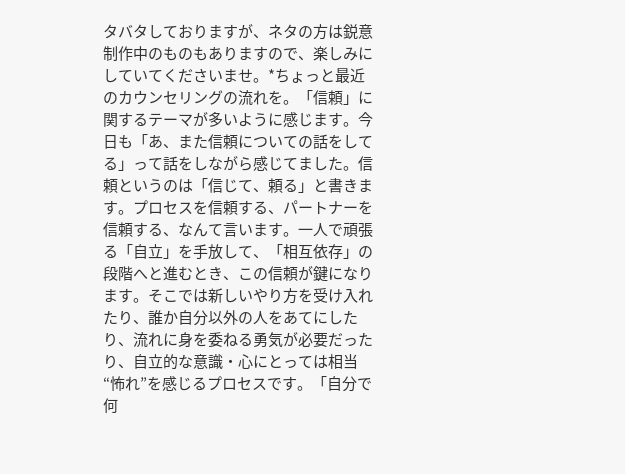タバタしておりますが、ネタの方は鋭意制作中のものもありますので、楽しみにしていてくださいませ。*ちょっと最近のカウンセリングの流れを。「信頼」に関するテーマが多いように感じます。今日も「あ、また信頼についての話をしてる」って話をしながら感じてました。信頼というのは「信じて、頼る」と書きます。プロセスを信頼する、パートナーを信頼する、なんて言います。一人で頑張る「自立」を手放して、「相互依存」の段階へと進むとき、この信頼が鍵になります。そこでは新しいやり方を受け入れたり、誰か自分以外の人をあてにしたり、流れに身を委ねる勇気が必要だったり、自立的な意識・心にとっては相当“怖れ”を感じるプロセスです。「自分で何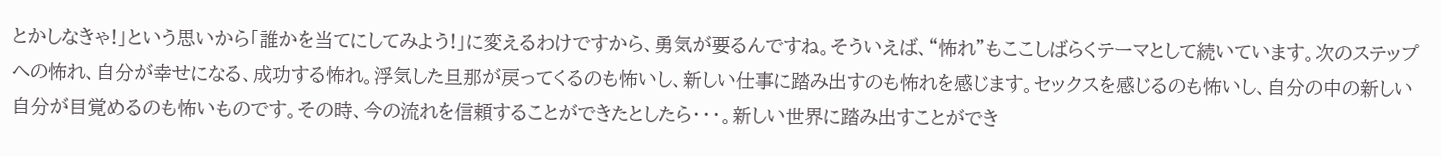とかしなきゃ!」という思いから「誰かを当てにしてみよう!」に変えるわけですから、勇気が要るんですね。そういえば、“怖れ”もここしばらくテーマとして続いています。次のステップへの怖れ、自分が幸せになる、成功する怖れ。浮気した旦那が戻ってくるのも怖いし、新しい仕事に踏み出すのも怖れを感じます。セックスを感じるのも怖いし、自分の中の新しい自分が目覚めるのも怖いものです。その時、今の流れを信頼することができたとしたら・・・。新しい世界に踏み出すことができ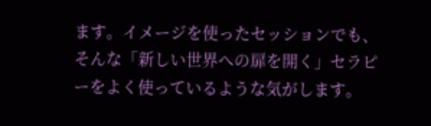ます。イメージを使ったセッションでも、そんな「新しい世界への扉を開く」セラピーをよく使っているような気がします。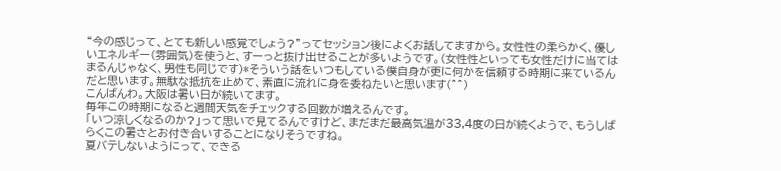“今の感じって、とても新しい感覚でしょう?”ってセッション後によくお話してますから。女性性の柔らかく、優しいエネルギー(雰囲気)を使うと、すーっと抜け出せることが多いようです。(女性性といっても女性だけに当てはまるんじゃなく、男性も同じです)*そういう話をいつもしている僕自身が更に何かを信頼する時期に来ているんだと思います。無駄な抵抗を止めて、素直に流れに身を委ねたいと思います(^^)
こんばんわ。大阪は暑い日が続いてます。
毎年この時期になると週間天気をチェックする回数が増えるんです。
「いつ涼しくなるのか?」って思いで見てるんですけど、まだまだ最高気温が33,4度の日が続くようで、もうしばらくこの暑さとお付き合いすることになりそうですね。
夏バテしないようにって、できる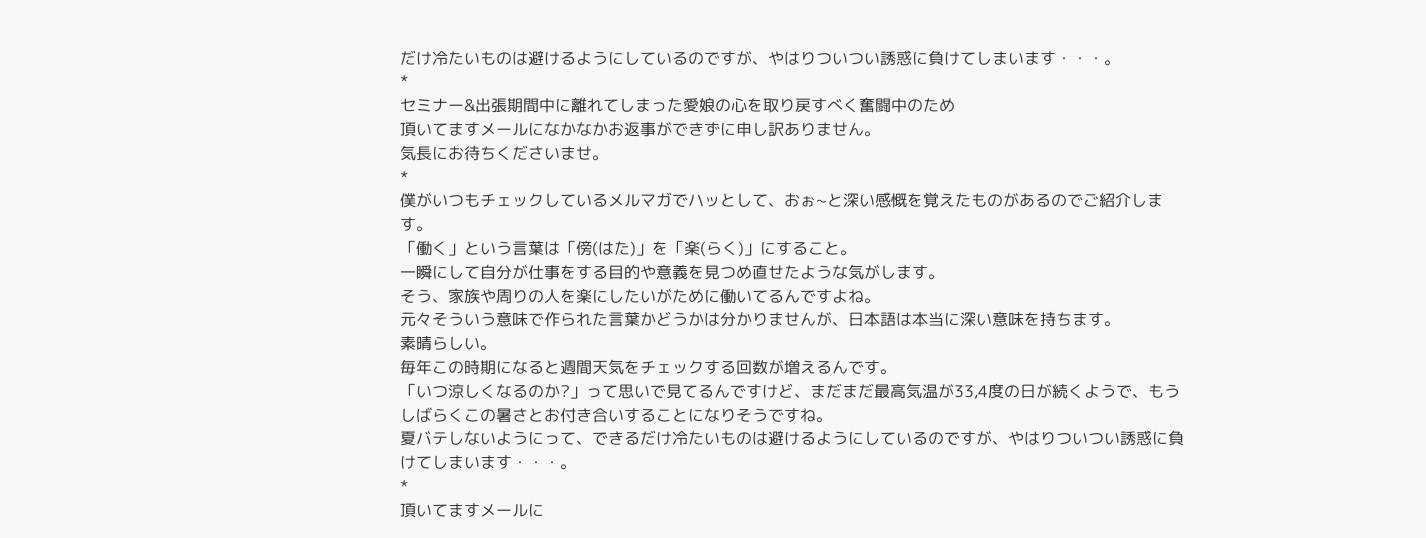だけ冷たいものは避けるようにしているのですが、やはりついつい誘惑に負けてしまいます・・・。
*
セミナー&出張期間中に離れてしまった愛娘の心を取り戻すべく奮闘中のため
頂いてますメールになかなかお返事ができずに申し訳ありません。
気長にお待ちくださいませ。
*
僕がいつもチェックしているメルマガでハッとして、おぉ~と深い感慨を覚えたものがあるのでご紹介します。
「働く」という言葉は「傍(はた)」を「楽(らく)」にすること。
一瞬にして自分が仕事をする目的や意義を見つめ直せたような気がします。
そう、家族や周りの人を楽にしたいがために働いてるんですよね。
元々そういう意味で作られた言葉かどうかは分かりませんが、日本語は本当に深い意味を持ちます。
素晴らしい。
毎年この時期になると週間天気をチェックする回数が増えるんです。
「いつ涼しくなるのか?」って思いで見てるんですけど、まだまだ最高気温が33,4度の日が続くようで、もうしばらくこの暑さとお付き合いすることになりそうですね。
夏バテしないようにって、できるだけ冷たいものは避けるようにしているのですが、やはりついつい誘惑に負けてしまいます・・・。
*
頂いてますメールに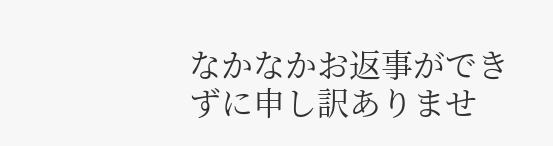なかなかお返事ができずに申し訳ありませ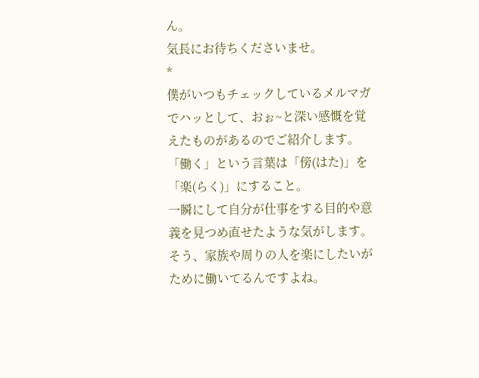ん。
気長にお待ちくださいませ。
*
僕がいつもチェックしているメルマガでハッとして、おぉ~と深い感慨を覚えたものがあるのでご紹介します。
「働く」という言葉は「傍(はた)」を「楽(らく)」にすること。
一瞬にして自分が仕事をする目的や意義を見つめ直せたような気がします。
そう、家族や周りの人を楽にしたいがために働いてるんですよね。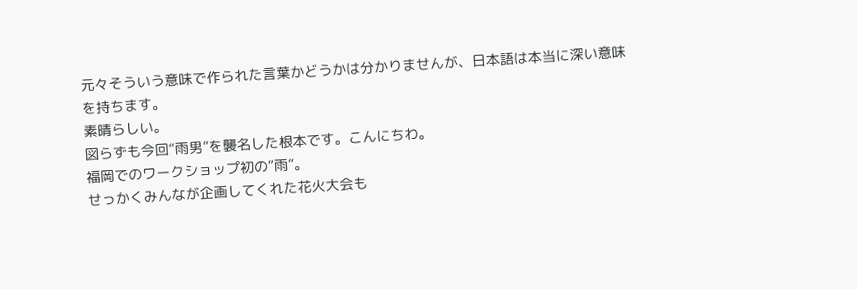元々そういう意味で作られた言葉かどうかは分かりませんが、日本語は本当に深い意味を持ちます。
素晴らしい。
図らずも今回“雨男”を襲名した根本です。こんにちわ。
福岡でのワークショップ初の“雨”。
せっかくみんなが企画してくれた花火大会も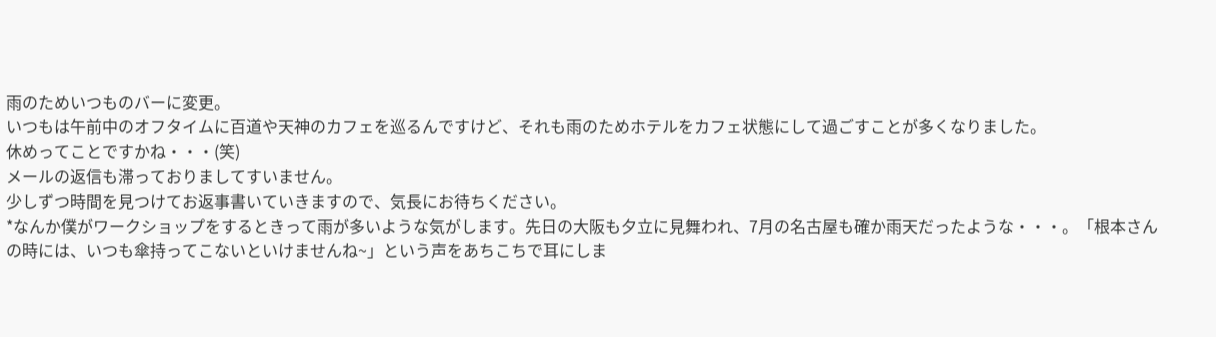雨のためいつものバーに変更。
いつもは午前中のオフタイムに百道や天神のカフェを巡るんですけど、それも雨のためホテルをカフェ状態にして過ごすことが多くなりました。
休めってことですかね・・・(笑)
メールの返信も滞っておりましてすいません。
少しずつ時間を見つけてお返事書いていきますので、気長にお待ちください。
*なんか僕がワークショップをするときって雨が多いような気がします。先日の大阪も夕立に見舞われ、7月の名古屋も確か雨天だったような・・・。「根本さんの時には、いつも傘持ってこないといけませんね~」という声をあちこちで耳にしま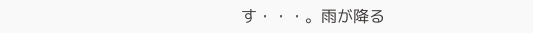す・・・。雨が降る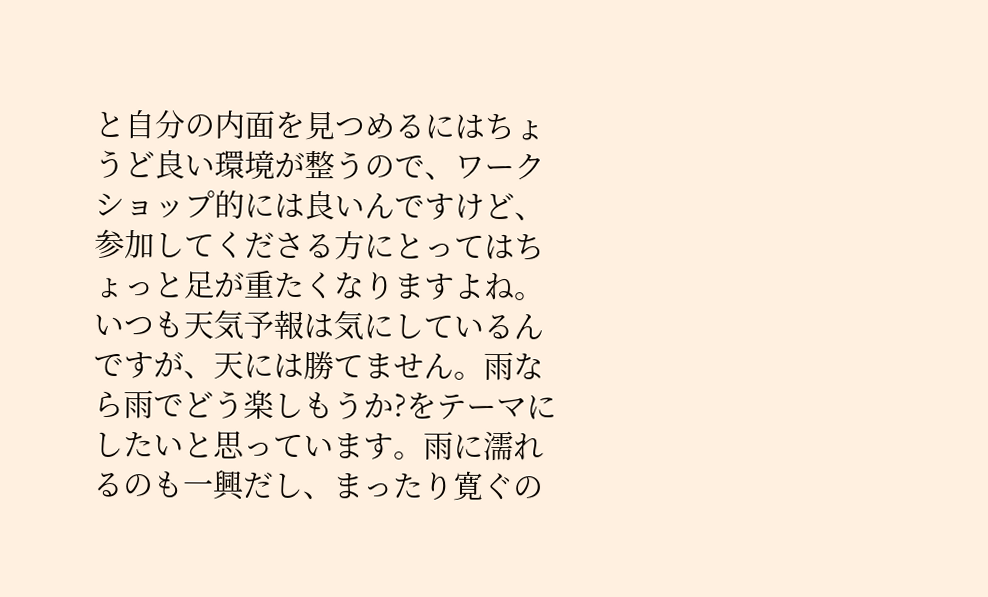と自分の内面を見つめるにはちょうど良い環境が整うので、ワークショップ的には良いんですけど、参加してくださる方にとってはちょっと足が重たくなりますよね。いつも天気予報は気にしているんですが、天には勝てません。雨なら雨でどう楽しもうか?をテーマにしたいと思っています。雨に濡れるのも一興だし、まったり寛ぐの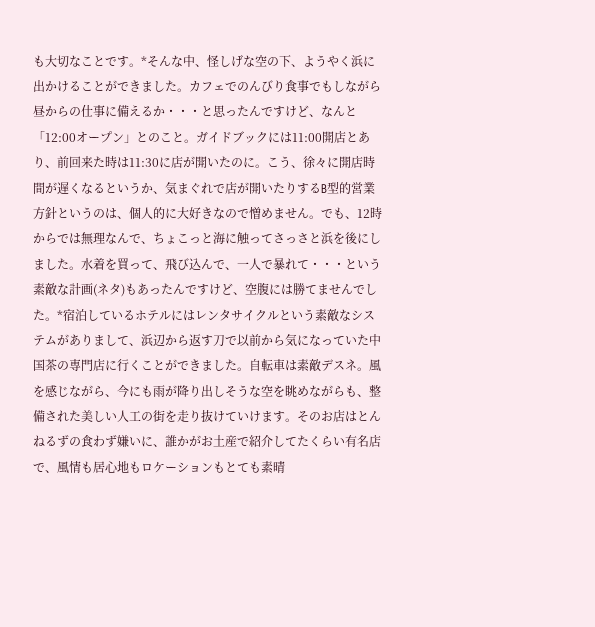も大切なことです。*そんな中、怪しげな空の下、ようやく浜に出かけることができました。カフェでのんびり食事でもしながら昼からの仕事に備えるか・・・と思ったんですけど、なんと「12:00オープン」とのこと。ガイドブックには11:00開店とあり、前回来た時は11:30に店が開いたのに。こう、徐々に開店時間が遅くなるというか、気まぐれで店が開いたりするB型的営業方針というのは、個人的に大好きなので憎めません。でも、12時からでは無理なんで、ちょこっと海に触ってさっさと浜を後にしました。水着を買って、飛び込んで、一人で暴れて・・・という素敵な計画(ネタ)もあったんですけど、空腹には勝てませんでした。*宿泊しているホテルにはレンタサイクルという素敵なシステムがありまして、浜辺から返す刀で以前から気になっていた中国茶の専門店に行くことができました。自転車は素敵デスネ。風を感じながら、今にも雨が降り出しそうな空を眺めながらも、整備された美しい人工の街を走り抜けていけます。そのお店はとんねるずの食わず嫌いに、誰かがお土産で紹介してたくらい有名店で、風情も居心地もロケーションもとても素晴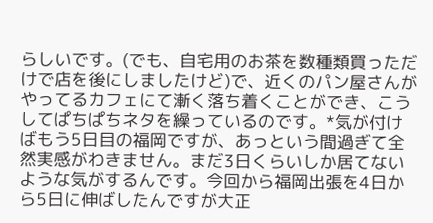らしいです。(でも、自宅用のお茶を数種類買っただけで店を後にしましたけど)で、近くのパン屋さんがやってるカフェにて漸く落ち着くことができ、こうしてぱちぱちネタを繰っているのです。*気が付けばもう5日目の福岡ですが、あっという間過ぎて全然実感がわきません。まだ3日くらいしか居てないような気がするんです。今回から福岡出張を4日から5日に伸ばしたんですが大正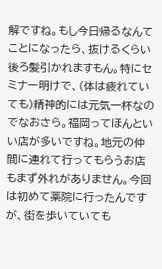解ですね。もし今日帰るなんてことになったら、抜けるくらい後ろ髪引かれますもん。特にセミナー明けで、(体は疲れていても)精神的には元気一杯なのでなおさら。福岡ってほんといい店が多いですね。地元の仲間に連れて行ってもらうお店もまず外れがありません。今回は初めて薬院に行ったんですが、街を歩いていても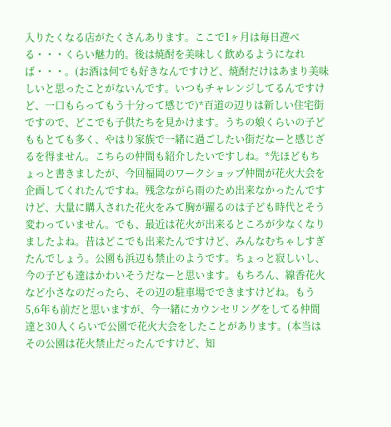入りたくなる店がたくさんあります。ここで1ヶ月は毎日遊べる・・・くらい魅力的。後は焼酎を美味しく飲めるようになれば・・・。(お酒は何でも好きなんですけど、焼酎だけはあまり美味しいと思ったことがないんです。いつもチャレンジしてるんですけど、一口もらってもう十分って感じで)*百道の辺りは新しい住宅街ですので、どこでも子供たちを見かけます。うちの娘くらいの子どももとても多く、やはり家族で一緒に過ごしたい街だなーと感じざるを得ません。こちらの仲間も紹介したいですしね。*先ほどもちょっと書きましたが、今回福岡のワークショップ仲間が花火大会を企画してくれたんですね。残念ながら雨のため出来なかったんですけど、大量に購入された花火をみて胸が躍るのは子ども時代とそう変わっていません。でも、最近は花火が出来るところが少なくなりましたよね。昔はどこでも出来たんですけど、みんなむちゃしすぎたんでしょう。公園も浜辺も禁止のようです。ちょっと寂しいし、今の子ども達はかわいそうだなーと思います。もちろん、線香花火など小さなのだったら、その辺の駐車場でできますけどね。もう5,6年も前だと思いますが、今一緒にカウンセリングをしてる仲間達と30人くらいで公園で花火大会をしたことがあります。(本当はその公園は花火禁止だったんですけど、知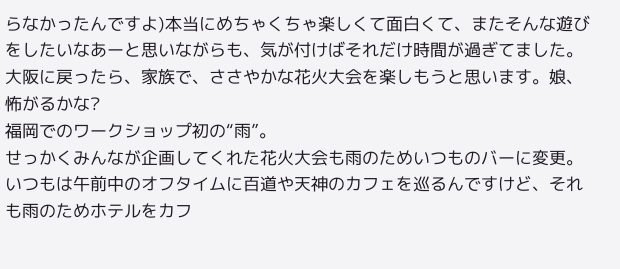らなかったんですよ)本当にめちゃくちゃ楽しくて面白くて、またそんな遊びをしたいなあーと思いながらも、気が付けばそれだけ時間が過ぎてました。大阪に戻ったら、家族で、ささやかな花火大会を楽しもうと思います。娘、怖がるかな?
福岡でのワークショップ初の“雨”。
せっかくみんなが企画してくれた花火大会も雨のためいつものバーに変更。
いつもは午前中のオフタイムに百道や天神のカフェを巡るんですけど、それも雨のためホテルをカフ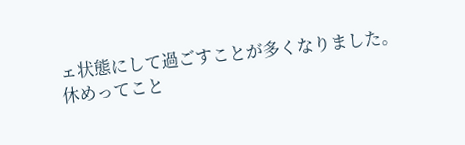ェ状態にして過ごすことが多くなりました。
休めってこと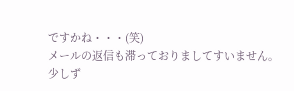ですかね・・・(笑)
メールの返信も滞っておりましてすいません。
少しず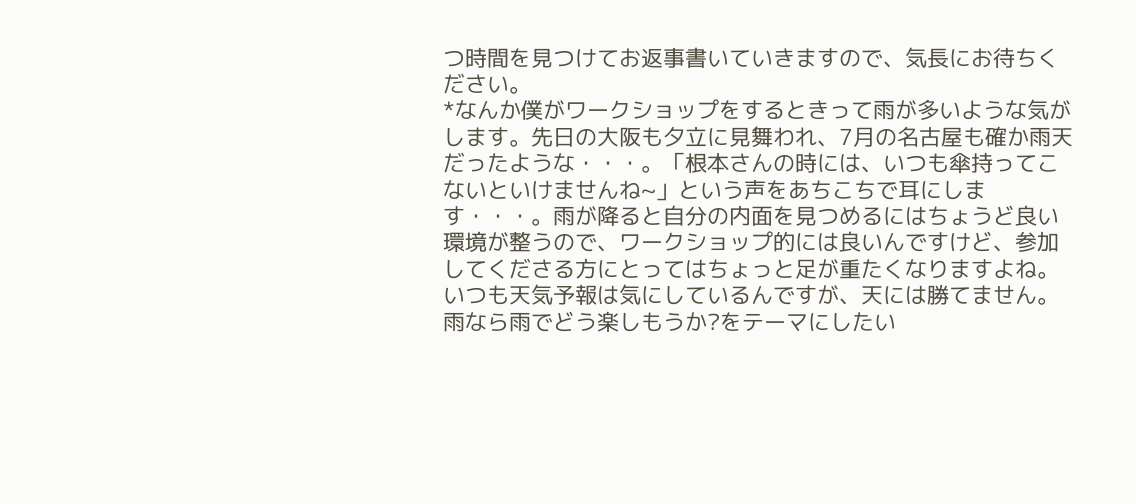つ時間を見つけてお返事書いていきますので、気長にお待ちください。
*なんか僕がワークショップをするときって雨が多いような気がします。先日の大阪も夕立に見舞われ、7月の名古屋も確か雨天だったような・・・。「根本さんの時には、いつも傘持ってこないといけませんね~」という声をあちこちで耳にします・・・。雨が降ると自分の内面を見つめるにはちょうど良い環境が整うので、ワークショップ的には良いんですけど、参加してくださる方にとってはちょっと足が重たくなりますよね。いつも天気予報は気にしているんですが、天には勝てません。雨なら雨でどう楽しもうか?をテーマにしたい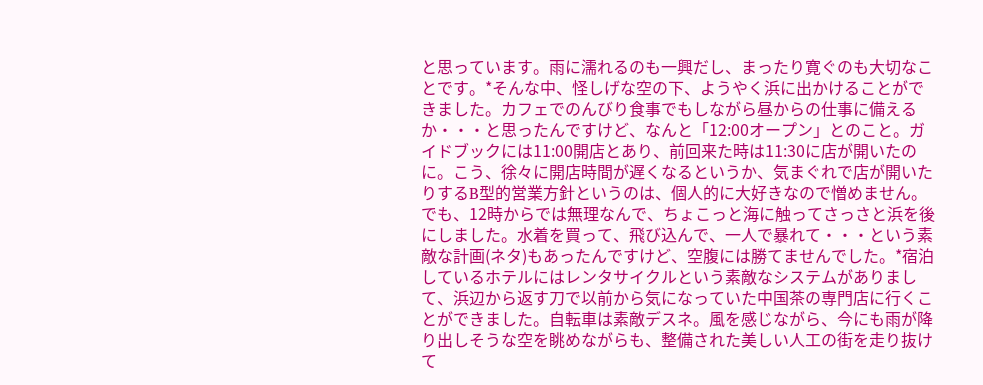と思っています。雨に濡れるのも一興だし、まったり寛ぐのも大切なことです。*そんな中、怪しげな空の下、ようやく浜に出かけることができました。カフェでのんびり食事でもしながら昼からの仕事に備えるか・・・と思ったんですけど、なんと「12:00オープン」とのこと。ガイドブックには11:00開店とあり、前回来た時は11:30に店が開いたのに。こう、徐々に開店時間が遅くなるというか、気まぐれで店が開いたりするB型的営業方針というのは、個人的に大好きなので憎めません。でも、12時からでは無理なんで、ちょこっと海に触ってさっさと浜を後にしました。水着を買って、飛び込んで、一人で暴れて・・・という素敵な計画(ネタ)もあったんですけど、空腹には勝てませんでした。*宿泊しているホテルにはレンタサイクルという素敵なシステムがありまして、浜辺から返す刀で以前から気になっていた中国茶の専門店に行くことができました。自転車は素敵デスネ。風を感じながら、今にも雨が降り出しそうな空を眺めながらも、整備された美しい人工の街を走り抜けて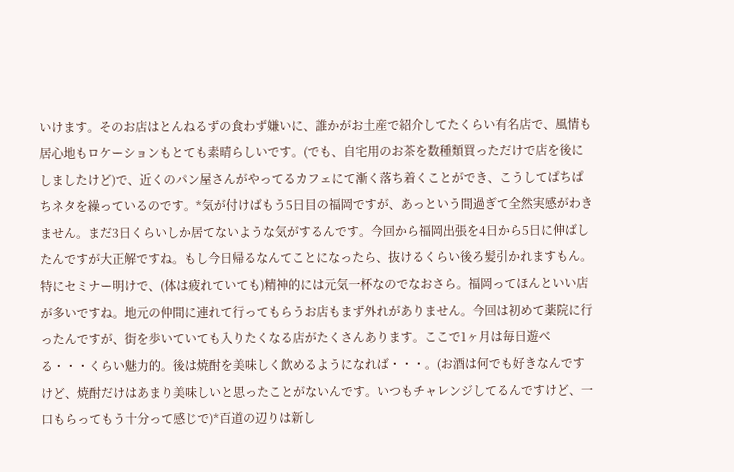いけます。そのお店はとんねるずの食わず嫌いに、誰かがお土産で紹介してたくらい有名店で、風情も居心地もロケーションもとても素晴らしいです。(でも、自宅用のお茶を数種類買っただけで店を後にしましたけど)で、近くのパン屋さんがやってるカフェにて漸く落ち着くことができ、こうしてぱちぱちネタを繰っているのです。*気が付けばもう5日目の福岡ですが、あっという間過ぎて全然実感がわきません。まだ3日くらいしか居てないような気がするんです。今回から福岡出張を4日から5日に伸ばしたんですが大正解ですね。もし今日帰るなんてことになったら、抜けるくらい後ろ髪引かれますもん。特にセミナー明けで、(体は疲れていても)精神的には元気一杯なのでなおさら。福岡ってほんといい店が多いですね。地元の仲間に連れて行ってもらうお店もまず外れがありません。今回は初めて薬院に行ったんですが、街を歩いていても入りたくなる店がたくさんあります。ここで1ヶ月は毎日遊べる・・・くらい魅力的。後は焼酎を美味しく飲めるようになれば・・・。(お酒は何でも好きなんですけど、焼酎だけはあまり美味しいと思ったことがないんです。いつもチャレンジしてるんですけど、一口もらってもう十分って感じで)*百道の辺りは新し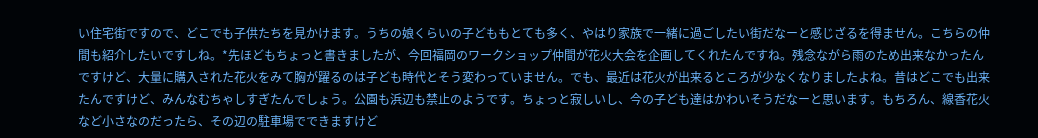い住宅街ですので、どこでも子供たちを見かけます。うちの娘くらいの子どももとても多く、やはり家族で一緒に過ごしたい街だなーと感じざるを得ません。こちらの仲間も紹介したいですしね。*先ほどもちょっと書きましたが、今回福岡のワークショップ仲間が花火大会を企画してくれたんですね。残念ながら雨のため出来なかったんですけど、大量に購入された花火をみて胸が躍るのは子ども時代とそう変わっていません。でも、最近は花火が出来るところが少なくなりましたよね。昔はどこでも出来たんですけど、みんなむちゃしすぎたんでしょう。公園も浜辺も禁止のようです。ちょっと寂しいし、今の子ども達はかわいそうだなーと思います。もちろん、線香花火など小さなのだったら、その辺の駐車場でできますけど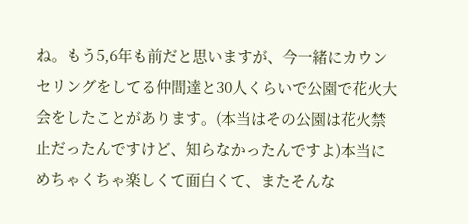ね。もう5,6年も前だと思いますが、今一緒にカウンセリングをしてる仲間達と30人くらいで公園で花火大会をしたことがあります。(本当はその公園は花火禁止だったんですけど、知らなかったんですよ)本当にめちゃくちゃ楽しくて面白くて、またそんな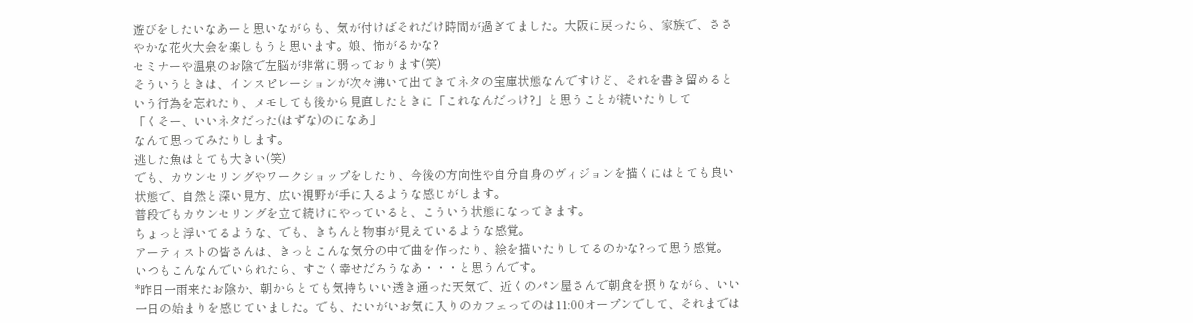遊びをしたいなあーと思いながらも、気が付けばそれだけ時間が過ぎてました。大阪に戻ったら、家族で、ささやかな花火大会を楽しもうと思います。娘、怖がるかな?
セミナーや温泉のお陰で左脳が非常に弱っております(笑)
そういうときは、インスピレーションが次々沸いて出てきてネタの宝庫状態なんですけど、それを書き留めるという行為を忘れたり、メモしても後から見直したときに「これなんだっけ?」と思うことが続いたりして
「くそー、いいネタだった(はずな)のになあ」
なんて思ってみたりします。
逃した魚はとても大きい(笑)
でも、カウンセリングやワークショップをしたり、今後の方向性や自分自身のヴィジョンを描くにはとても良い状態で、自然と深い見方、広い視野が手に入るような感じがします。
普段でもカウンセリングを立て続けにやっていると、こういう状態になってきます。
ちょっと浮いてるような、でも、きちんと物事が見えているような感覚。
アーティストの皆さんは、きっとこんな気分の中で曲を作ったり、絵を描いたりしてるのかな?って思う感覚。
いつもこんなんでいられたら、すごく幸せだろうなあ・・・と思うんです。
*昨日一雨来たお陰か、朝からとても気持ちいい透き通った天気で、近くのパン屋さんで朝食を摂りながら、いい一日の始まりを感じていました。でも、たいがいお気に入りのカフェってのは11:00オープンでして、それまでは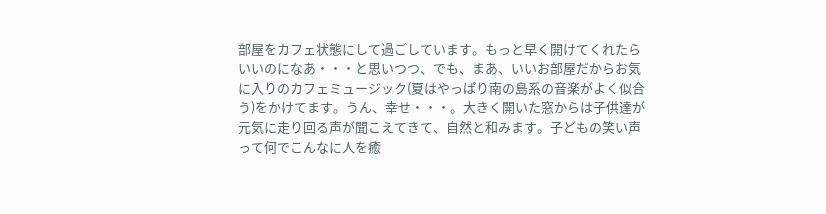部屋をカフェ状態にして過ごしています。もっと早く開けてくれたらいいのになあ・・・と思いつつ、でも、まあ、いいお部屋だからお気に入りのカフェミュージック(夏はやっぱり南の島系の音楽がよく似合う)をかけてます。うん、幸せ・・・。大きく開いた窓からは子供達が元気に走り回る声が聞こえてきて、自然と和みます。子どもの笑い声って何でこんなに人を癒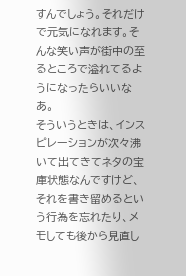すんでしょう。それだけで元気になれます。そんな笑い声が街中の至るところで溢れてるようになったらいいなあ。
そういうときは、インスピレーションが次々沸いて出てきてネタの宝庫状態なんですけど、それを書き留めるという行為を忘れたり、メモしても後から見直し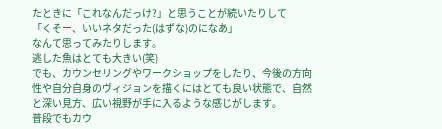たときに「これなんだっけ?」と思うことが続いたりして
「くそー、いいネタだった(はずな)のになあ」
なんて思ってみたりします。
逃した魚はとても大きい(笑)
でも、カウンセリングやワークショップをしたり、今後の方向性や自分自身のヴィジョンを描くにはとても良い状態で、自然と深い見方、広い視野が手に入るような感じがします。
普段でもカウ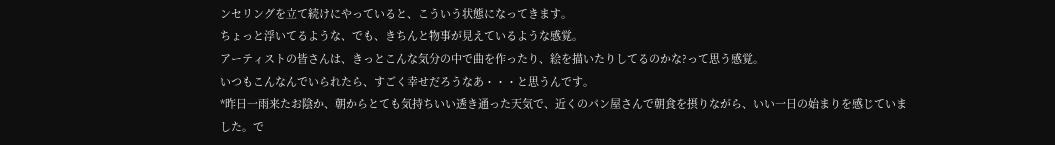ンセリングを立て続けにやっていると、こういう状態になってきます。
ちょっと浮いてるような、でも、きちんと物事が見えているような感覚。
アーティストの皆さんは、きっとこんな気分の中で曲を作ったり、絵を描いたりしてるのかな?って思う感覚。
いつもこんなんでいられたら、すごく幸せだろうなあ・・・と思うんです。
*昨日一雨来たお陰か、朝からとても気持ちいい透き通った天気で、近くのパン屋さんで朝食を摂りながら、いい一日の始まりを感じていました。で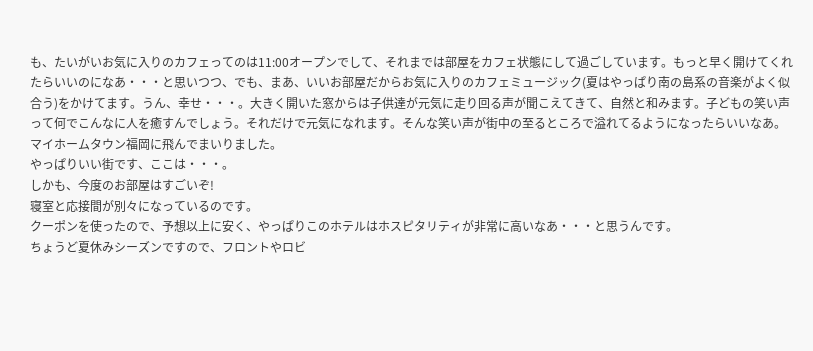も、たいがいお気に入りのカフェってのは11:00オープンでして、それまでは部屋をカフェ状態にして過ごしています。もっと早く開けてくれたらいいのになあ・・・と思いつつ、でも、まあ、いいお部屋だからお気に入りのカフェミュージック(夏はやっぱり南の島系の音楽がよく似合う)をかけてます。うん、幸せ・・・。大きく開いた窓からは子供達が元気に走り回る声が聞こえてきて、自然と和みます。子どもの笑い声って何でこんなに人を癒すんでしょう。それだけで元気になれます。そんな笑い声が街中の至るところで溢れてるようになったらいいなあ。
マイホームタウン福岡に飛んでまいりました。
やっぱりいい街です、ここは・・・。
しかも、今度のお部屋はすごいぞ!
寝室と応接間が別々になっているのです。
クーポンを使ったので、予想以上に安く、やっぱりこのホテルはホスピタリティが非常に高いなあ・・・と思うんです。
ちょうど夏休みシーズンですので、フロントやロビ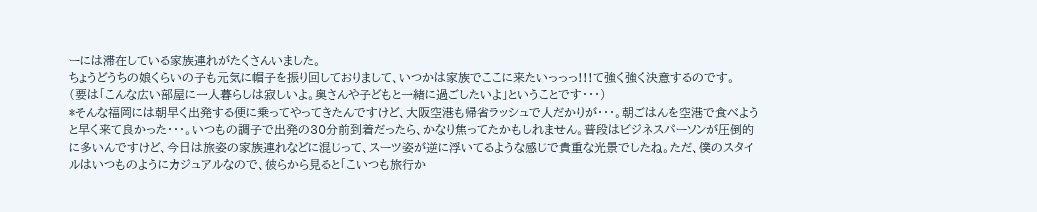ーには滞在している家族連れがたくさんいました。
ちょうどうちの娘くらいの子も元気に帽子を振り回しておりまして、いつかは家族でここに来たいっっっ!!!て強く強く決意するのです。
(要は「こんな広い部屋に一人暮らしは寂しいよ。奥さんや子どもと一緒に過ごしたいよ」ということです・・・)
*そんな福岡には朝早く出発する便に乗ってやってきたんですけど、大阪空港も帰省ラッシュで人だかりが・・・。朝ごはんを空港で食べようと早く来て良かった・・・。いつもの調子で出発の30分前到着だったら、かなり焦ってたかもしれません。普段はビジネスパーソンが圧倒的に多いんですけど、今日は旅姿の家族連れなどに混じって、スーツ姿が逆に浮いてるような感じで貴重な光景でしたね。ただ、僕のスタイルはいつものようにカジュアルなので、彼らから見ると「こいつも旅行か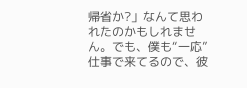帰省か?」なんて思われたのかもしれません。でも、僕も“一応”仕事で来てるので、彼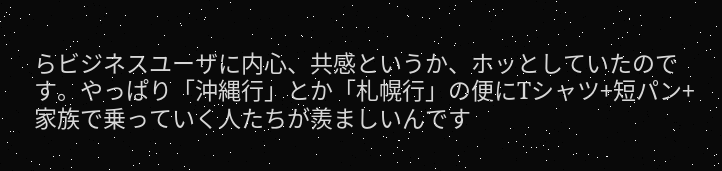らビジネスユーザに内心、共感というか、ホッとしていたのです。やっぱり「沖縄行」とか「札幌行」の便にTシャツ+短パン+家族で乗っていく人たちが羨ましいんです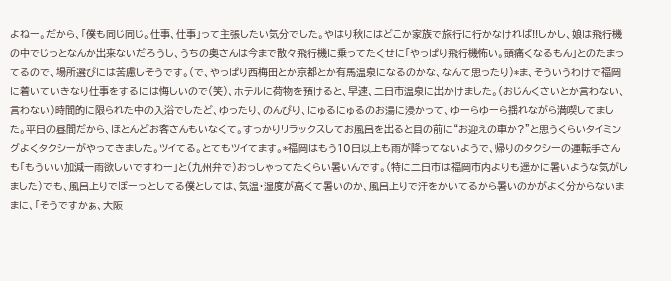よねー。だから、「僕も同じ同じ。仕事、仕事」って主張したい気分でした。やはり秋にはどこか家族で旅行に行かなければ!!しかし、娘は飛行機の中でじっとなんか出来ないだろうし、うちの奥さんは今まで散々飛行機に乗ってたくせに「やっぱり飛行機怖い。頭痛くなるもん」とのたまってるので、場所選びには苦慮しそうです。(で、やっぱり西梅田とか京都とか有馬温泉になるのかな、なんて思ったり)*ま、そういうわけで福岡に着いていきなり仕事をするには悔しいので(笑)、ホテルに荷物を預けると、早速、二日市温泉に出かけました。(おじんくさいとか言わない、言わない)時間的に限られた中の入浴でしたど、ゆったり、のんびり、にゅるにゅるのお湯に浸かって、ゆーらゆーら揺れながら満喫してました。平日の昼間だから、ほとんどお客さんもいなくて。すっかりリラックスしてお風呂を出ると目の前に“お迎えの車か?”と思うくらいタイミングよくタクシーがやってきました。ツイてる。とてもツイてます。*福岡はもう10日以上も雨が降ってないようで、帰りのタクシーの運転手さんも「もういい加減一雨欲しいですわー」と(九州弁で)おっしゃってたくらい暑いんです。(特に二日市は福岡市内よりも遥かに暑いような気がしました)でも、風呂上りでぼーっとしてる僕としては、気温・湿度が高くて暑いのか、風呂上りで汗をかいてるから暑いのかがよく分からないままに、「そうですかぁ、大阪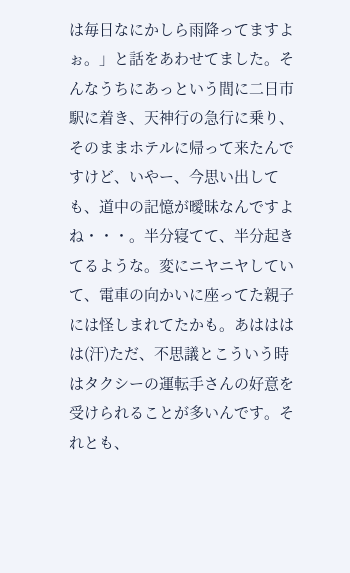は毎日なにかしら雨降ってますよぉ。」と話をあわせてました。そんなうちにあっという間に二日市駅に着き、天神行の急行に乗り、そのままホテルに帰って来たんですけど、いやー、今思い出しても、道中の記憶が曖昧なんですよね・・・。半分寝てて、半分起きてるような。変にニヤニヤしていて、電車の向かいに座ってた親子には怪しまれてたかも。あはははは(汗)ただ、不思議とこういう時はタクシーの運転手さんの好意を受けられることが多いんです。それとも、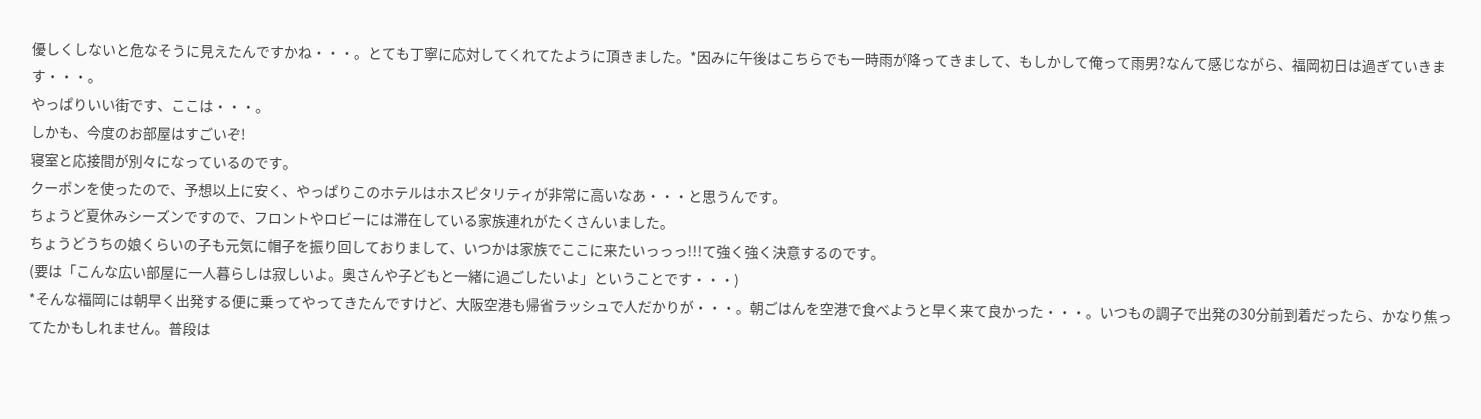優しくしないと危なそうに見えたんですかね・・・。とても丁寧に応対してくれてたように頂きました。*因みに午後はこちらでも一時雨が降ってきまして、もしかして俺って雨男?なんて感じながら、福岡初日は過ぎていきます・・・。
やっぱりいい街です、ここは・・・。
しかも、今度のお部屋はすごいぞ!
寝室と応接間が別々になっているのです。
クーポンを使ったので、予想以上に安く、やっぱりこのホテルはホスピタリティが非常に高いなあ・・・と思うんです。
ちょうど夏休みシーズンですので、フロントやロビーには滞在している家族連れがたくさんいました。
ちょうどうちの娘くらいの子も元気に帽子を振り回しておりまして、いつかは家族でここに来たいっっっ!!!て強く強く決意するのです。
(要は「こんな広い部屋に一人暮らしは寂しいよ。奥さんや子どもと一緒に過ごしたいよ」ということです・・・)
*そんな福岡には朝早く出発する便に乗ってやってきたんですけど、大阪空港も帰省ラッシュで人だかりが・・・。朝ごはんを空港で食べようと早く来て良かった・・・。いつもの調子で出発の30分前到着だったら、かなり焦ってたかもしれません。普段は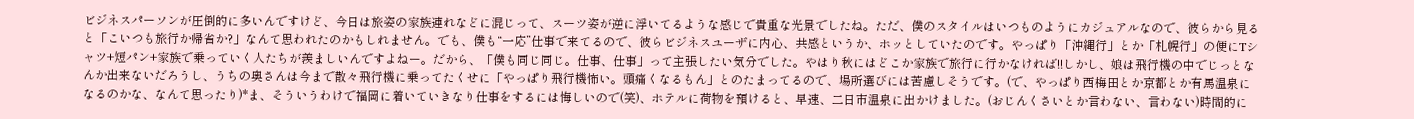ビジネスパーソンが圧倒的に多いんですけど、今日は旅姿の家族連れなどに混じって、スーツ姿が逆に浮いてるような感じで貴重な光景でしたね。ただ、僕のスタイルはいつものようにカジュアルなので、彼らから見ると「こいつも旅行か帰省か?」なんて思われたのかもしれません。でも、僕も“一応”仕事で来てるので、彼らビジネスユーザに内心、共感というか、ホッとしていたのです。やっぱり「沖縄行」とか「札幌行」の便にTシャツ+短パン+家族で乗っていく人たちが羨ましいんですよねー。だから、「僕も同じ同じ。仕事、仕事」って主張したい気分でした。やはり秋にはどこか家族で旅行に行かなければ!!しかし、娘は飛行機の中でじっとなんか出来ないだろうし、うちの奥さんは今まで散々飛行機に乗ってたくせに「やっぱり飛行機怖い。頭痛くなるもん」とのたまってるので、場所選びには苦慮しそうです。(で、やっぱり西梅田とか京都とか有馬温泉になるのかな、なんて思ったり)*ま、そういうわけで福岡に着いていきなり仕事をするには悔しいので(笑)、ホテルに荷物を預けると、早速、二日市温泉に出かけました。(おじんくさいとか言わない、言わない)時間的に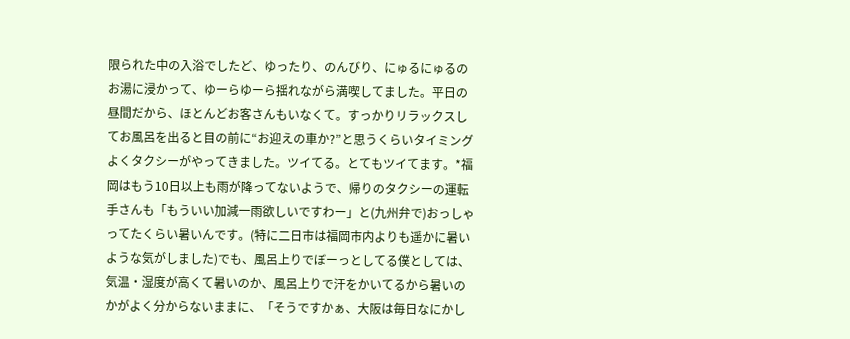限られた中の入浴でしたど、ゆったり、のんびり、にゅるにゅるのお湯に浸かって、ゆーらゆーら揺れながら満喫してました。平日の昼間だから、ほとんどお客さんもいなくて。すっかりリラックスしてお風呂を出ると目の前に“お迎えの車か?”と思うくらいタイミングよくタクシーがやってきました。ツイてる。とてもツイてます。*福岡はもう10日以上も雨が降ってないようで、帰りのタクシーの運転手さんも「もういい加減一雨欲しいですわー」と(九州弁で)おっしゃってたくらい暑いんです。(特に二日市は福岡市内よりも遥かに暑いような気がしました)でも、風呂上りでぼーっとしてる僕としては、気温・湿度が高くて暑いのか、風呂上りで汗をかいてるから暑いのかがよく分からないままに、「そうですかぁ、大阪は毎日なにかし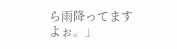ら雨降ってますよぉ。」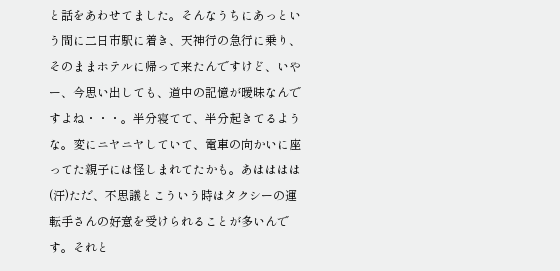と話をあわせてました。そんなうちにあっという間に二日市駅に着き、天神行の急行に乗り、そのままホテルに帰って来たんですけど、いやー、今思い出しても、道中の記憶が曖昧なんですよね・・・。半分寝てて、半分起きてるような。変にニヤニヤしていて、電車の向かいに座ってた親子には怪しまれてたかも。あはははは(汗)ただ、不思議とこういう時はタクシーの運転手さんの好意を受けられることが多いんです。それと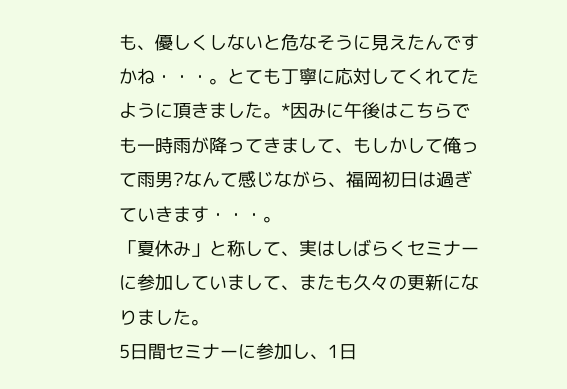も、優しくしないと危なそうに見えたんですかね・・・。とても丁寧に応対してくれてたように頂きました。*因みに午後はこちらでも一時雨が降ってきまして、もしかして俺って雨男?なんて感じながら、福岡初日は過ぎていきます・・・。
「夏休み」と称して、実はしばらくセミナーに参加していまして、またも久々の更新になりました。
5日間セミナーに参加し、1日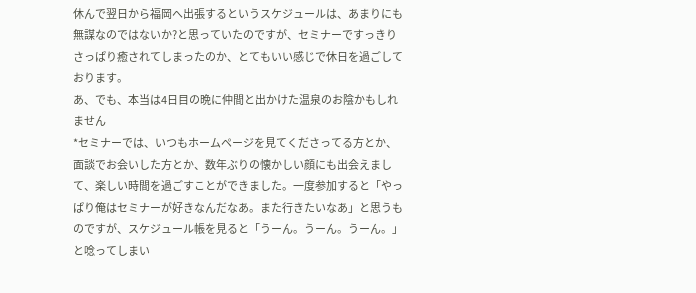休んで翌日から福岡へ出張するというスケジュールは、あまりにも無謀なのではないか?と思っていたのですが、セミナーですっきりさっぱり癒されてしまったのか、とてもいい感じで休日を過ごしております。
あ、でも、本当は4日目の晩に仲間と出かけた温泉のお陰かもしれません
*セミナーでは、いつもホームページを見てくださってる方とか、面談でお会いした方とか、数年ぶりの懐かしい顔にも出会えまして、楽しい時間を過ごすことができました。一度参加すると「やっぱり俺はセミナーが好きなんだなあ。また行きたいなあ」と思うものですが、スケジュール帳を見ると「うーん。うーん。うーん。」と唸ってしまい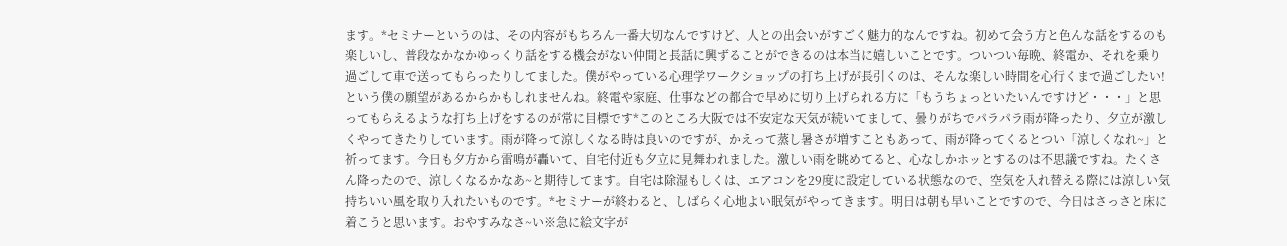ます。*セミナーというのは、その内容がもちろん一番大切なんですけど、人との出会いがすごく魅力的なんですね。初めて会う方と色んな話をするのも楽しいし、普段なかなかゆっくり話をする機会がない仲間と長話に興ずることができるのは本当に嬉しいことです。ついつい毎晩、終電か、それを乗り過ごして車で送ってもらったりしてました。僕がやっている心理学ワークショップの打ち上げが長引くのは、そんな楽しい時間を心行くまで過ごしたい!という僕の願望があるからかもしれませんね。終電や家庭、仕事などの都合で早めに切り上げられる方に「もうちょっといたいんですけど・・・」と思ってもらえるような打ち上げをするのが常に目標です*このところ大阪では不安定な天気が続いてまして、曇りがちでパラパラ雨が降ったり、夕立が激しくやってきたりしています。雨が降って涼しくなる時は良いのですが、かえって蒸し暑さが増すこともあって、雨が降ってくるとつい「涼しくなれ~」と祈ってます。今日も夕方から雷鳴が轟いて、自宅付近も夕立に見舞われました。激しい雨を眺めてると、心なしかホッとするのは不思議ですね。たくさん降ったので、涼しくなるかなあ~と期待してます。自宅は除湿もしくは、エアコンを29度に設定している状態なので、空気を入れ替える際には涼しい気持ちいい風を取り入れたいものです。*セミナーが終わると、しばらく心地よい眠気がやってきます。明日は朝も早いことですので、今日はさっさと床に着こうと思います。おやすみなさ~い※急に絵文字が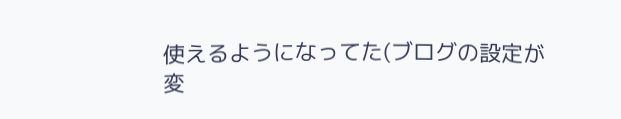使えるようになってた(ブログの設定が変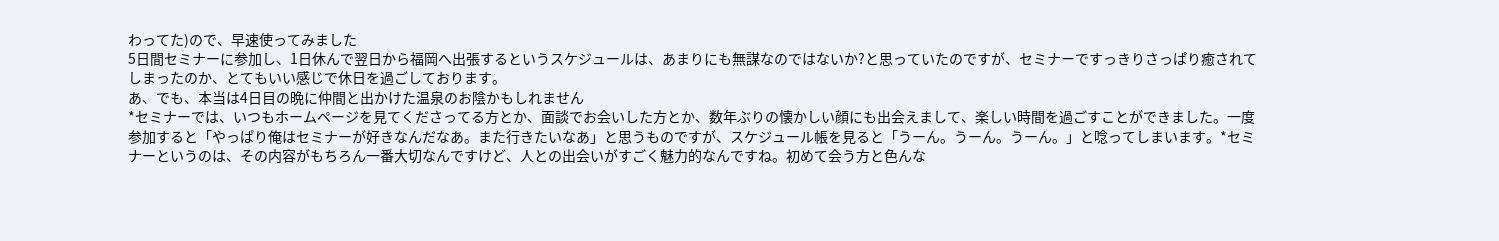わってた)ので、早速使ってみました
5日間セミナーに参加し、1日休んで翌日から福岡へ出張するというスケジュールは、あまりにも無謀なのではないか?と思っていたのですが、セミナーですっきりさっぱり癒されてしまったのか、とてもいい感じで休日を過ごしております。
あ、でも、本当は4日目の晩に仲間と出かけた温泉のお陰かもしれません
*セミナーでは、いつもホームページを見てくださってる方とか、面談でお会いした方とか、数年ぶりの懐かしい顔にも出会えまして、楽しい時間を過ごすことができました。一度参加すると「やっぱり俺はセミナーが好きなんだなあ。また行きたいなあ」と思うものですが、スケジュール帳を見ると「うーん。うーん。うーん。」と唸ってしまいます。*セミナーというのは、その内容がもちろん一番大切なんですけど、人との出会いがすごく魅力的なんですね。初めて会う方と色んな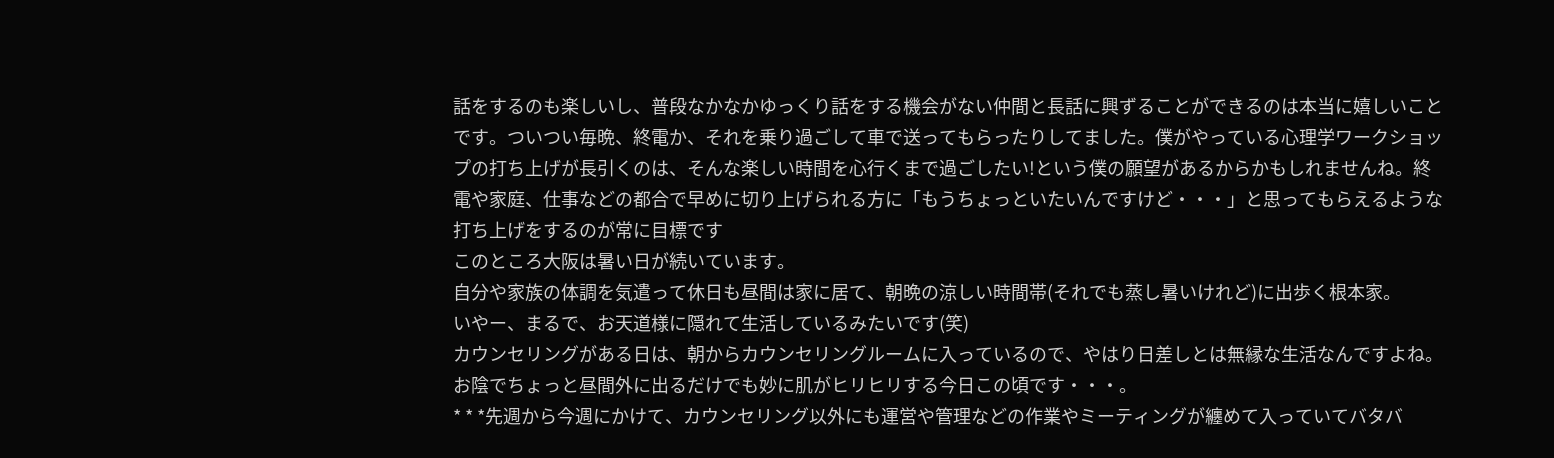話をするのも楽しいし、普段なかなかゆっくり話をする機会がない仲間と長話に興ずることができるのは本当に嬉しいことです。ついつい毎晩、終電か、それを乗り過ごして車で送ってもらったりしてました。僕がやっている心理学ワークショップの打ち上げが長引くのは、そんな楽しい時間を心行くまで過ごしたい!という僕の願望があるからかもしれませんね。終電や家庭、仕事などの都合で早めに切り上げられる方に「もうちょっといたいんですけど・・・」と思ってもらえるような打ち上げをするのが常に目標です
このところ大阪は暑い日が続いています。
自分や家族の体調を気遣って休日も昼間は家に居て、朝晩の涼しい時間帯(それでも蒸し暑いけれど)に出歩く根本家。
いやー、まるで、お天道様に隠れて生活しているみたいです(笑)
カウンセリングがある日は、朝からカウンセリングルームに入っているので、やはり日差しとは無縁な生活なんですよね。
お陰でちょっと昼間外に出るだけでも妙に肌がヒリヒリする今日この頃です・・・。
* * *先週から今週にかけて、カウンセリング以外にも運営や管理などの作業やミーティングが纏めて入っていてバタバ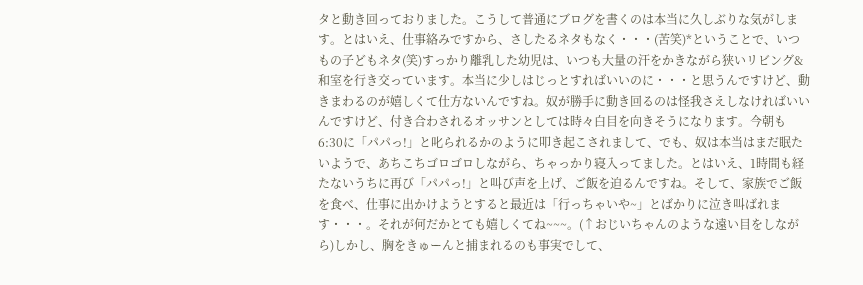タと動き回っておりました。こうして普通にブログを書くのは本当に久しぶりな気がします。とはいえ、仕事絡みですから、さしたるネタもなく・・・(苦笑)*ということで、いつもの子どもネタ(笑)すっかり離乳した幼児は、いつも大量の汗をかきながら狭いリビング&和室を行き交っています。本当に少しはじっとすればいいのに・・・と思うんですけど、動きまわるのが嬉しくて仕方ないんですね。奴が勝手に動き回るのは怪我さえしなければいいんですけど、付き合わされるオッサンとしては時々白目を向きそうになります。今朝も6:30に「パパっ!」と叱られるかのように叩き起こされまして、でも、奴は本当はまだ眠たいようで、あちこちゴロゴロしながら、ちゃっかり寝入ってました。とはいえ、1時間も経たないうちに再び「パパっ!」と叫び声を上げ、ご飯を迫るんですね。そして、家族でご飯を食べ、仕事に出かけようとすると最近は「行っちゃいや~」とばかりに泣き叫ばれます・・・。それが何だかとても嬉しくてね~~~。(↑おじいちゃんのような遠い目をしながら)しかし、胸をきゅーんと捕まれるのも事実でして、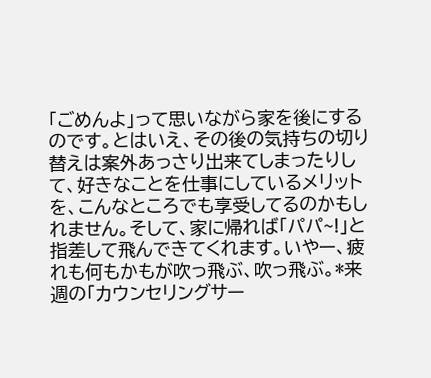「ごめんよ」って思いながら家を後にするのです。とはいえ、その後の気持ちの切り替えは案外あっさり出来てしまったりして、好きなことを仕事にしているメリットを、こんなところでも享受してるのかもしれません。そして、家に帰れば「パパ~!」と指差して飛んできてくれます。いやー、疲れも何もかもが吹っ飛ぶ、吹っ飛ぶ。*来週の「カウンセリングサー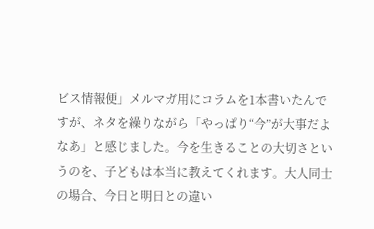ビス情報便」メルマガ用にコラムを1本書いたんですが、ネタを繰りながら「やっぱり“今”が大事だよなあ」と感じました。今を生きることの大切さというのを、子どもは本当に教えてくれます。大人同士の場合、今日と明日との違い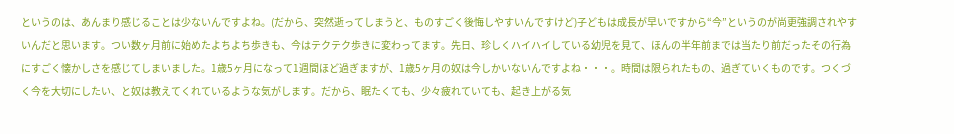というのは、あんまり感じることは少ないんですよね。(だから、突然逝ってしまうと、ものすごく後悔しやすいんですけど)子どもは成長が早いですから“今”というのが尚更強調されやすいんだと思います。つい数ヶ月前に始めたよちよち歩きも、今はテクテク歩きに変わってます。先日、珍しくハイハイしている幼児を見て、ほんの半年前までは当たり前だったその行為にすごく懐かしさを感じてしまいました。1歳5ヶ月になって1週間ほど過ぎますが、1歳5ヶ月の奴は今しかいないんですよね・・・。時間は限られたもの、過ぎていくものです。つくづく今を大切にしたい、と奴は教えてくれているような気がします。だから、眠たくても、少々疲れていても、起き上がる気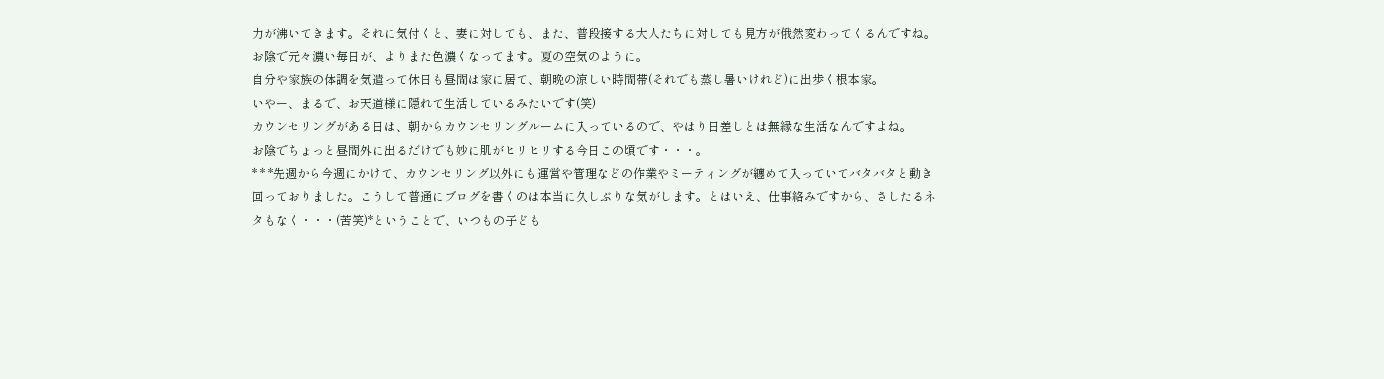力が沸いてきます。それに気付くと、妻に対しても、また、普段接する大人たちに対しても見方が俄然変わってくるんですね。お陰で元々濃い毎日が、よりまた色濃くなってます。夏の空気のように。
自分や家族の体調を気遣って休日も昼間は家に居て、朝晩の涼しい時間帯(それでも蒸し暑いけれど)に出歩く根本家。
いやー、まるで、お天道様に隠れて生活しているみたいです(笑)
カウンセリングがある日は、朝からカウンセリングルームに入っているので、やはり日差しとは無縁な生活なんですよね。
お陰でちょっと昼間外に出るだけでも妙に肌がヒリヒリする今日この頃です・・・。
* * *先週から今週にかけて、カウンセリング以外にも運営や管理などの作業やミーティングが纏めて入っていてバタバタと動き回っておりました。こうして普通にブログを書くのは本当に久しぶりな気がします。とはいえ、仕事絡みですから、さしたるネタもなく・・・(苦笑)*ということで、いつもの子ども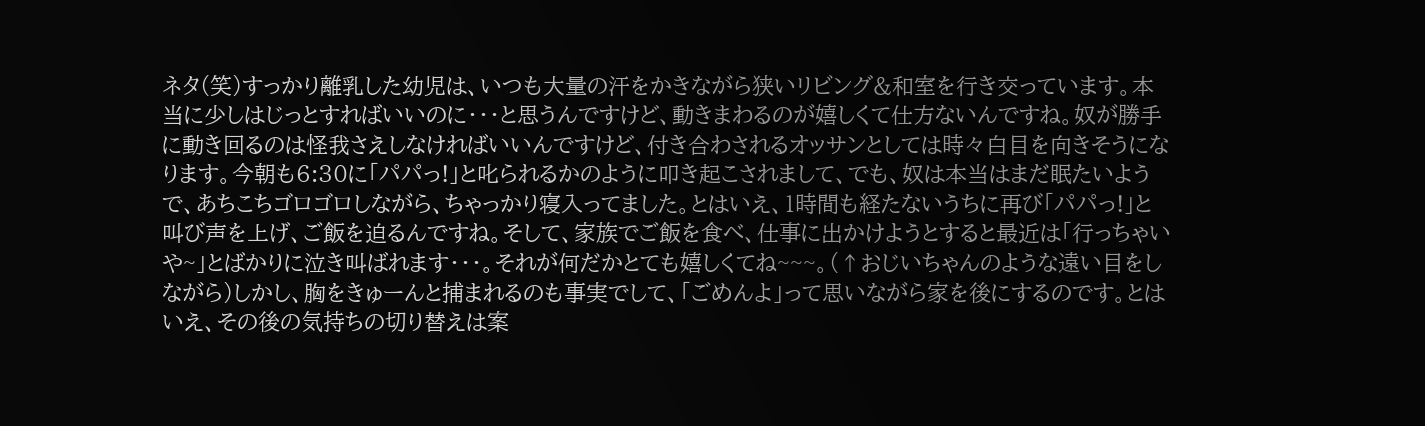ネタ(笑)すっかり離乳した幼児は、いつも大量の汗をかきながら狭いリビング&和室を行き交っています。本当に少しはじっとすればいいのに・・・と思うんですけど、動きまわるのが嬉しくて仕方ないんですね。奴が勝手に動き回るのは怪我さえしなければいいんですけど、付き合わされるオッサンとしては時々白目を向きそうになります。今朝も6:30に「パパっ!」と叱られるかのように叩き起こされまして、でも、奴は本当はまだ眠たいようで、あちこちゴロゴロしながら、ちゃっかり寝入ってました。とはいえ、1時間も経たないうちに再び「パパっ!」と叫び声を上げ、ご飯を迫るんですね。そして、家族でご飯を食べ、仕事に出かけようとすると最近は「行っちゃいや~」とばかりに泣き叫ばれます・・・。それが何だかとても嬉しくてね~~~。(↑おじいちゃんのような遠い目をしながら)しかし、胸をきゅーんと捕まれるのも事実でして、「ごめんよ」って思いながら家を後にするのです。とはいえ、その後の気持ちの切り替えは案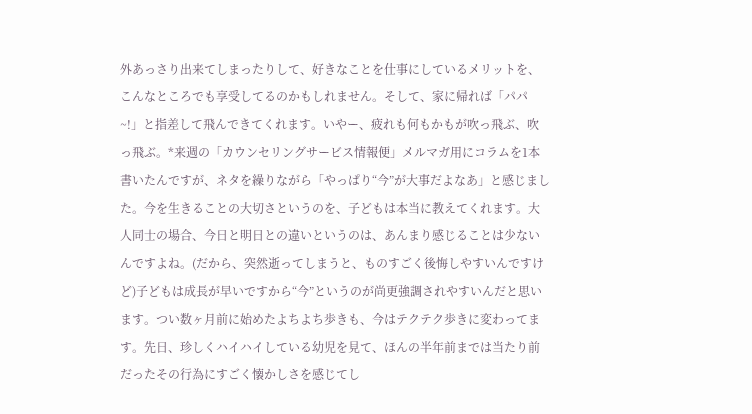外あっさり出来てしまったりして、好きなことを仕事にしているメリットを、こんなところでも享受してるのかもしれません。そして、家に帰れば「パパ~!」と指差して飛んできてくれます。いやー、疲れも何もかもが吹っ飛ぶ、吹っ飛ぶ。*来週の「カウンセリングサービス情報便」メルマガ用にコラムを1本書いたんですが、ネタを繰りながら「やっぱり“今”が大事だよなあ」と感じました。今を生きることの大切さというのを、子どもは本当に教えてくれます。大人同士の場合、今日と明日との違いというのは、あんまり感じることは少ないんですよね。(だから、突然逝ってしまうと、ものすごく後悔しやすいんですけど)子どもは成長が早いですから“今”というのが尚更強調されやすいんだと思います。つい数ヶ月前に始めたよちよち歩きも、今はテクテク歩きに変わってます。先日、珍しくハイハイしている幼児を見て、ほんの半年前までは当たり前だったその行為にすごく懐かしさを感じてし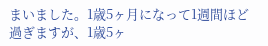まいました。1歳5ヶ月になって1週間ほど過ぎますが、1歳5ヶ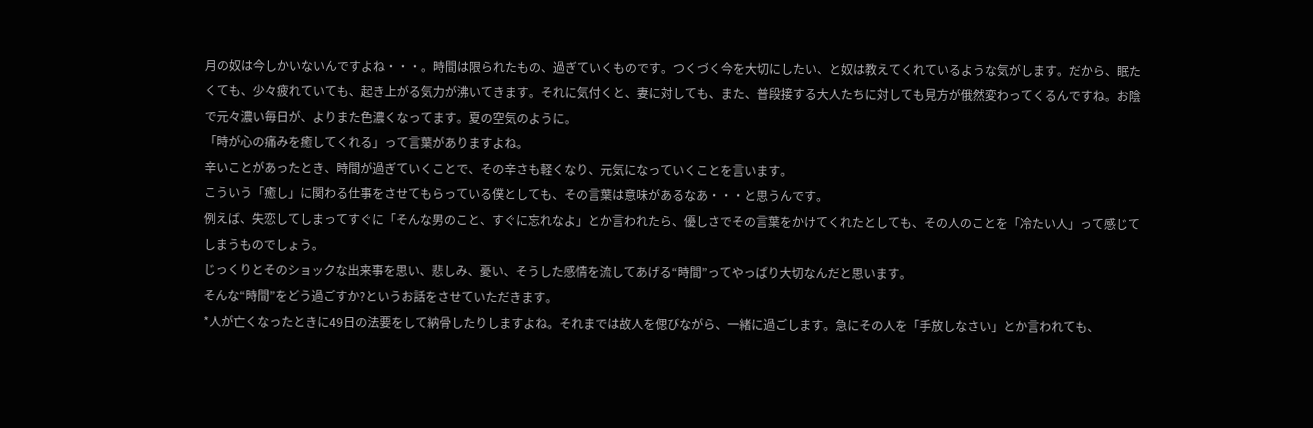月の奴は今しかいないんですよね・・・。時間は限られたもの、過ぎていくものです。つくづく今を大切にしたい、と奴は教えてくれているような気がします。だから、眠たくても、少々疲れていても、起き上がる気力が沸いてきます。それに気付くと、妻に対しても、また、普段接する大人たちに対しても見方が俄然変わってくるんですね。お陰で元々濃い毎日が、よりまた色濃くなってます。夏の空気のように。
「時が心の痛みを癒してくれる」って言葉がありますよね。
辛いことがあったとき、時間が過ぎていくことで、その辛さも軽くなり、元気になっていくことを言います。
こういう「癒し」に関わる仕事をさせてもらっている僕としても、その言葉は意味があるなあ・・・と思うんです。
例えば、失恋してしまってすぐに「そんな男のこと、すぐに忘れなよ」とか言われたら、優しさでその言葉をかけてくれたとしても、その人のことを「冷たい人」って感じてしまうものでしょう。
じっくりとそのショックな出来事を思い、悲しみ、憂い、そうした感情を流してあげる“時間”ってやっぱり大切なんだと思います。
そんな“時間”をどう過ごすか?というお話をさせていただきます。
*人が亡くなったときに49日の法要をして納骨したりしますよね。それまでは故人を偲びながら、一緒に過ごします。急にその人を「手放しなさい」とか言われても、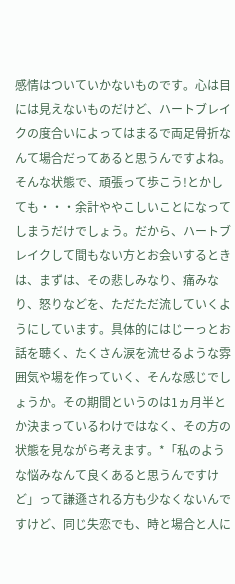感情はついていかないものです。心は目には見えないものだけど、ハートブレイクの度合いによってはまるで両足骨折なんて場合だってあると思うんですよね。そんな状態で、頑張って歩こう!とかしても・・・余計ややこしいことになってしまうだけでしょう。だから、ハートブレイクして間もない方とお会いするときは、まずは、その悲しみなり、痛みなり、怒りなどを、ただただ流していくようにしています。具体的にはじーっとお話を聴く、たくさん涙を流せるような雰囲気や場を作っていく、そんな感じでしょうか。その期間というのは1ヵ月半とか決まっているわけではなく、その方の状態を見ながら考えます。*「私のような悩みなんて良くあると思うんですけど」って謙遜される方も少なくないんですけど、同じ失恋でも、時と場合と人に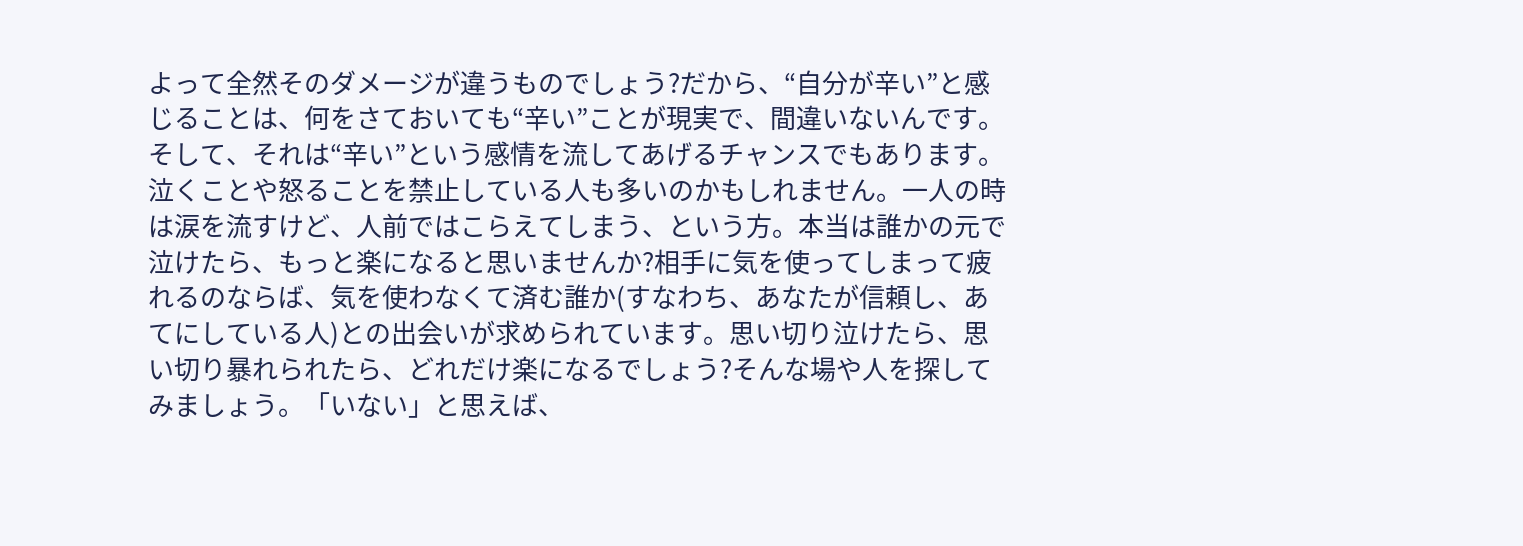よって全然そのダメージが違うものでしょう?だから、“自分が辛い”と感じることは、何をさておいても“辛い”ことが現実で、間違いないんです。そして、それは“辛い”という感情を流してあげるチャンスでもあります。泣くことや怒ることを禁止している人も多いのかもしれません。一人の時は涙を流すけど、人前ではこらえてしまう、という方。本当は誰かの元で泣けたら、もっと楽になると思いませんか?相手に気を使ってしまって疲れるのならば、気を使わなくて済む誰か(すなわち、あなたが信頼し、あてにしている人)との出会いが求められています。思い切り泣けたら、思い切り暴れられたら、どれだけ楽になるでしょう?そんな場や人を探してみましょう。「いない」と思えば、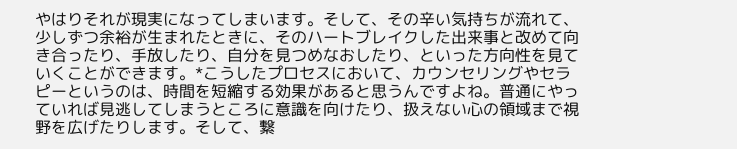やはりそれが現実になってしまいます。そして、その辛い気持ちが流れて、少しずつ余裕が生まれたときに、そのハートブレイクした出来事と改めて向き合ったり、手放したり、自分を見つめなおしたり、といった方向性を見ていくことができます。*こうしたプロセスにおいて、カウンセリングやセラピーというのは、時間を短縮する効果があると思うんですよね。普通にやっていれば見逃してしまうところに意識を向けたり、扱えない心の領域まで視野を広げたりします。そして、繋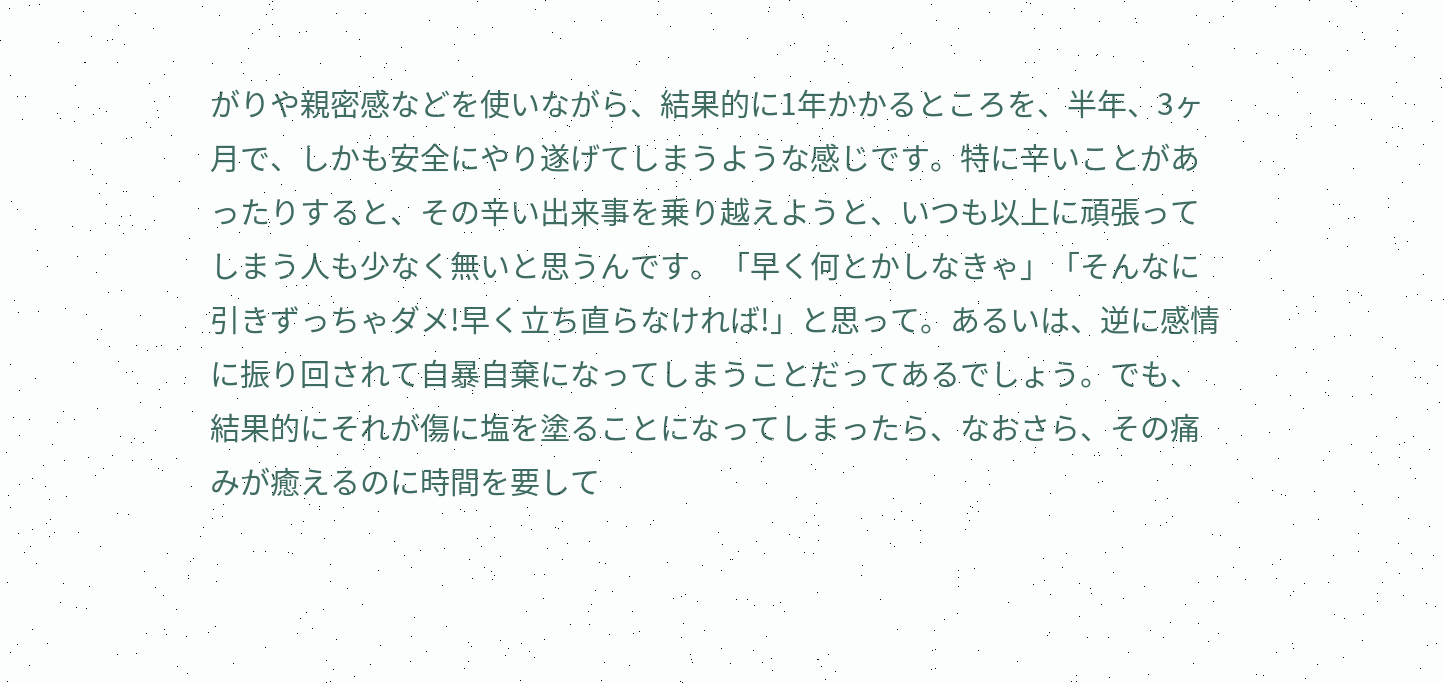がりや親密感などを使いながら、結果的に1年かかるところを、半年、3ヶ月で、しかも安全にやり遂げてしまうような感じです。特に辛いことがあったりすると、その辛い出来事を乗り越えようと、いつも以上に頑張ってしまう人も少なく無いと思うんです。「早く何とかしなきゃ」「そんなに引きずっちゃダメ!早く立ち直らなければ!」と思って。あるいは、逆に感情に振り回されて自暴自棄になってしまうことだってあるでしょう。でも、結果的にそれが傷に塩を塗ることになってしまったら、なおさら、その痛みが癒えるのに時間を要して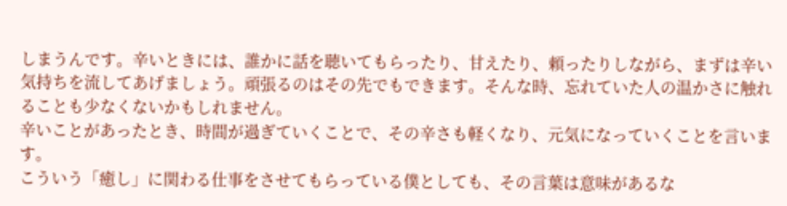しまうんです。辛いときには、誰かに話を聴いてもらったり、甘えたり、頼ったりしながら、まずは辛い気持ちを流してあげましょう。頑張るのはその先でもできます。そんな時、忘れていた人の温かさに触れることも少なくないかもしれません。
辛いことがあったとき、時間が過ぎていくことで、その辛さも軽くなり、元気になっていくことを言います。
こういう「癒し」に関わる仕事をさせてもらっている僕としても、その言葉は意味があるな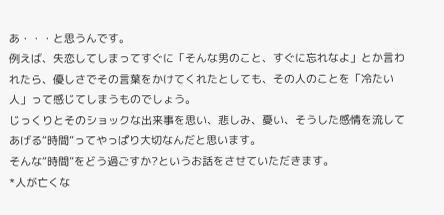あ・・・と思うんです。
例えば、失恋してしまってすぐに「そんな男のこと、すぐに忘れなよ」とか言われたら、優しさでその言葉をかけてくれたとしても、その人のことを「冷たい人」って感じてしまうものでしょう。
じっくりとそのショックな出来事を思い、悲しみ、憂い、そうした感情を流してあげる“時間”ってやっぱり大切なんだと思います。
そんな“時間”をどう過ごすか?というお話をさせていただきます。
*人が亡くな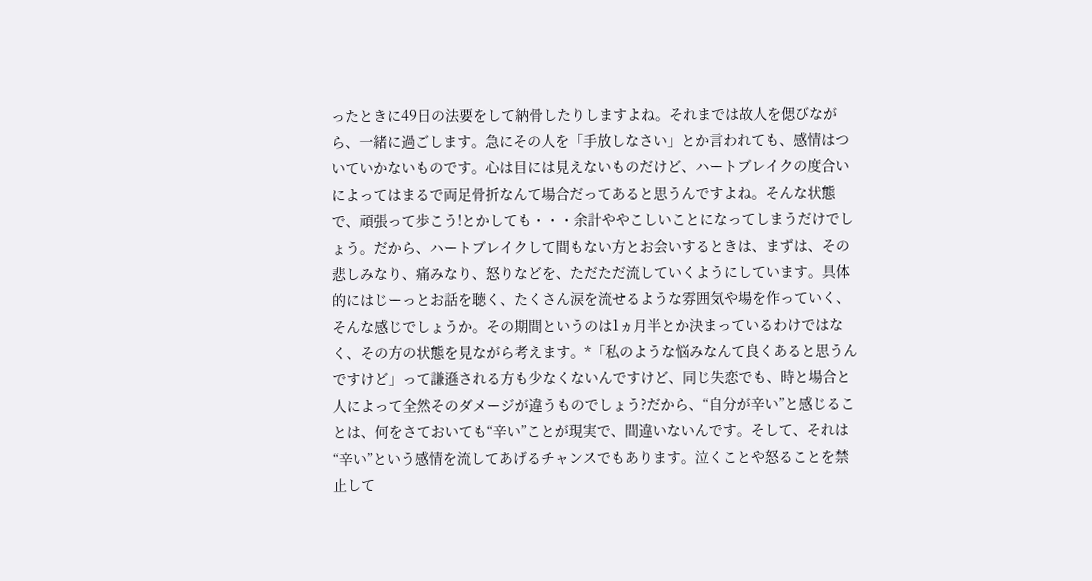ったときに49日の法要をして納骨したりしますよね。それまでは故人を偲びながら、一緒に過ごします。急にその人を「手放しなさい」とか言われても、感情はついていかないものです。心は目には見えないものだけど、ハートブレイクの度合いによってはまるで両足骨折なんて場合だってあると思うんですよね。そんな状態で、頑張って歩こう!とかしても・・・余計ややこしいことになってしまうだけでしょう。だから、ハートブレイクして間もない方とお会いするときは、まずは、その悲しみなり、痛みなり、怒りなどを、ただただ流していくようにしています。具体的にはじーっとお話を聴く、たくさん涙を流せるような雰囲気や場を作っていく、そんな感じでしょうか。その期間というのは1ヵ月半とか決まっているわけではなく、その方の状態を見ながら考えます。*「私のような悩みなんて良くあると思うんですけど」って謙遜される方も少なくないんですけど、同じ失恋でも、時と場合と人によって全然そのダメージが違うものでしょう?だから、“自分が辛い”と感じることは、何をさておいても“辛い”ことが現実で、間違いないんです。そして、それは“辛い”という感情を流してあげるチャンスでもあります。泣くことや怒ることを禁止して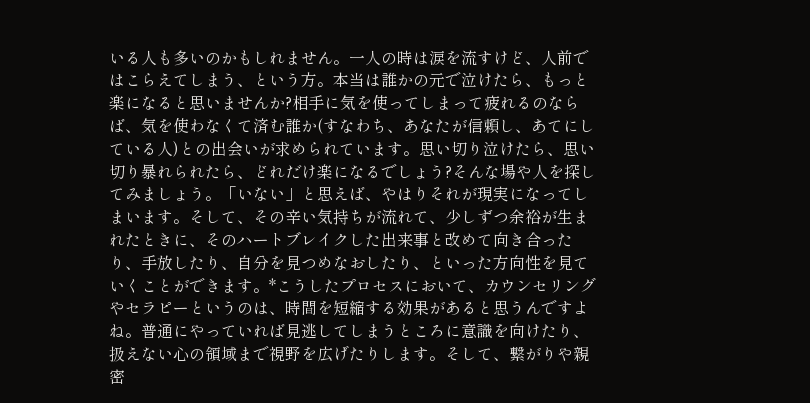いる人も多いのかもしれません。一人の時は涙を流すけど、人前ではこらえてしまう、という方。本当は誰かの元で泣けたら、もっと楽になると思いませんか?相手に気を使ってしまって疲れるのならば、気を使わなくて済む誰か(すなわち、あなたが信頼し、あてにしている人)との出会いが求められています。思い切り泣けたら、思い切り暴れられたら、どれだけ楽になるでしょう?そんな場や人を探してみましょう。「いない」と思えば、やはりそれが現実になってしまいます。そして、その辛い気持ちが流れて、少しずつ余裕が生まれたときに、そのハートブレイクした出来事と改めて向き合ったり、手放したり、自分を見つめなおしたり、といった方向性を見ていくことができます。*こうしたプロセスにおいて、カウンセリングやセラピーというのは、時間を短縮する効果があると思うんですよね。普通にやっていれば見逃してしまうところに意識を向けたり、扱えない心の領域まで視野を広げたりします。そして、繋がりや親密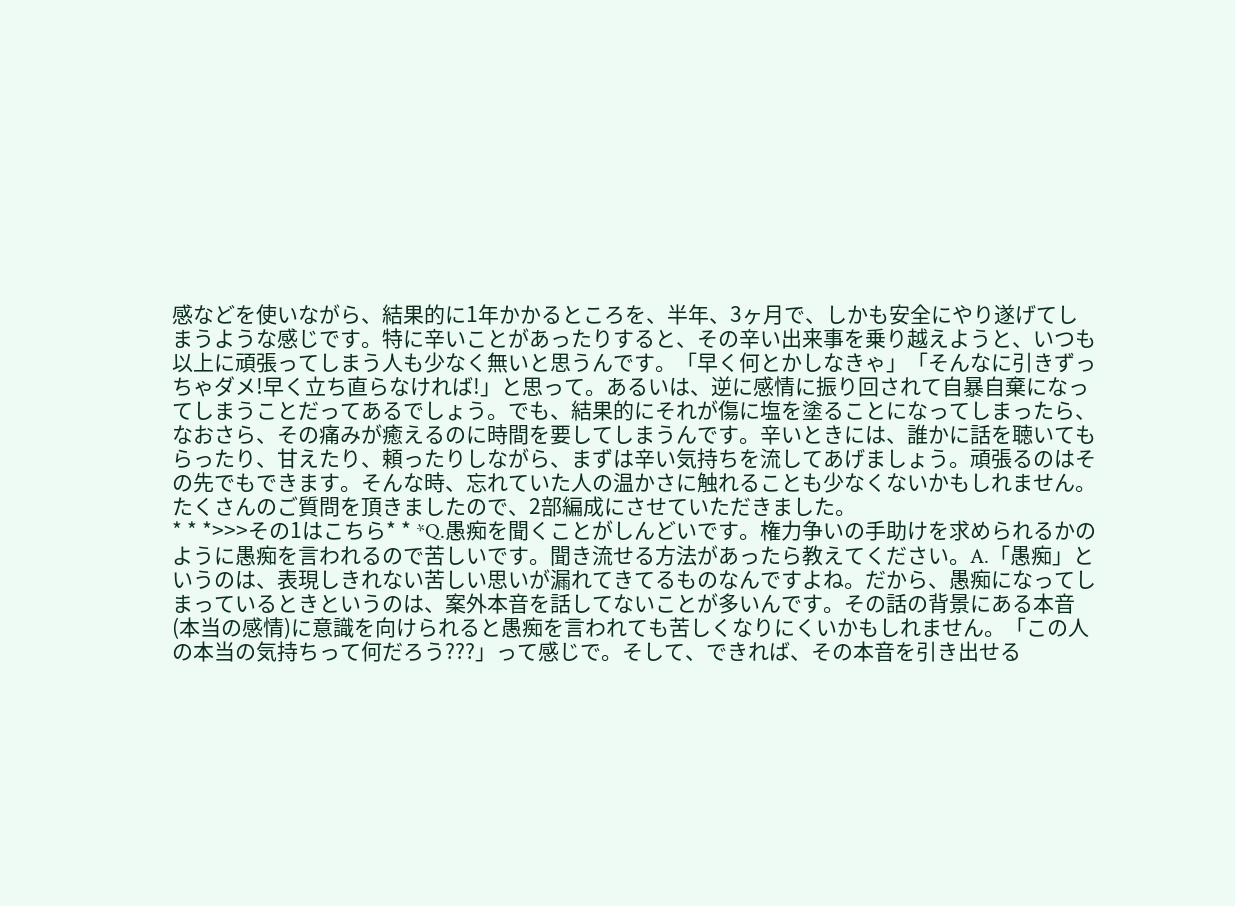感などを使いながら、結果的に1年かかるところを、半年、3ヶ月で、しかも安全にやり遂げてしまうような感じです。特に辛いことがあったりすると、その辛い出来事を乗り越えようと、いつも以上に頑張ってしまう人も少なく無いと思うんです。「早く何とかしなきゃ」「そんなに引きずっちゃダメ!早く立ち直らなければ!」と思って。あるいは、逆に感情に振り回されて自暴自棄になってしまうことだってあるでしょう。でも、結果的にそれが傷に塩を塗ることになってしまったら、なおさら、その痛みが癒えるのに時間を要してしまうんです。辛いときには、誰かに話を聴いてもらったり、甘えたり、頼ったりしながら、まずは辛い気持ちを流してあげましょう。頑張るのはその先でもできます。そんな時、忘れていた人の温かさに触れることも少なくないかもしれません。
たくさんのご質問を頂きましたので、2部編成にさせていただきました。
* * *>>>その1はこちら* * *Q.愚痴を聞くことがしんどいです。権力争いの手助けを求められるかのように愚痴を言われるので苦しいです。聞き流せる方法があったら教えてください。A.「愚痴」というのは、表現しきれない苦しい思いが漏れてきてるものなんですよね。だから、愚痴になってしまっているときというのは、案外本音を話してないことが多いんです。その話の背景にある本音(本当の感情)に意識を向けられると愚痴を言われても苦しくなりにくいかもしれません。「この人の本当の気持ちって何だろう???」って感じで。そして、できれば、その本音を引き出せる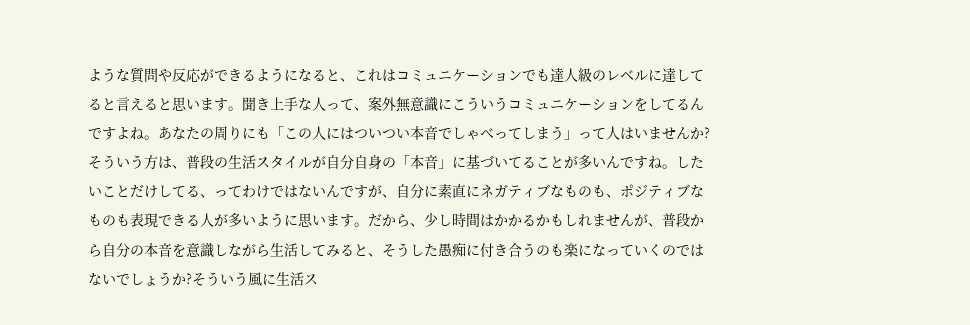ような質問や反応ができるようになると、これはコミュニケーションでも達人級のレベルに達してると言えると思います。聞き上手な人って、案外無意識にこういうコミュニケーションをしてるんですよね。あなたの周りにも「この人にはついつい本音でしゃべってしまう」って人はいませんか?そういう方は、普段の生活スタイルが自分自身の「本音」に基づいてることが多いんですね。したいことだけしてる、ってわけではないんですが、自分に素直にネガティブなものも、ポジティブなものも表現できる人が多いように思います。だから、少し時間はかかるかもしれませんが、普段から自分の本音を意識しながら生活してみると、そうした愚痴に付き合うのも楽になっていくのではないでしょうか?そういう風に生活ス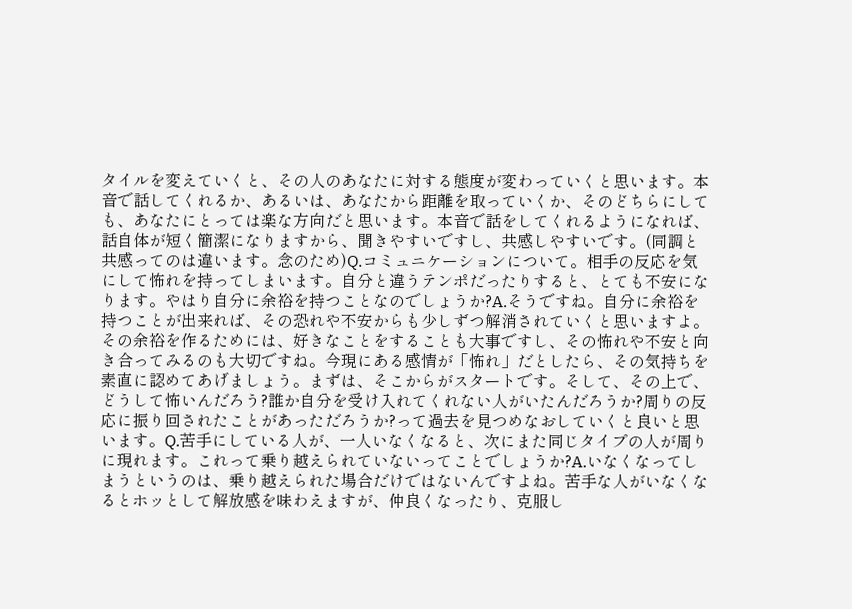タイルを変えていくと、その人のあなたに対する態度が変わっていくと思います。本音で話してくれるか、あるいは、あなたから距離を取っていくか、そのどちらにしても、あなたにとっては楽な方向だと思います。本音で話をしてくれるようになれば、話自体が短く簡潔になりますから、聞きやすいですし、共感しやすいです。(同調と共感ってのは違います。念のため)Q.コミュニケーションについて。相手の反応を気にして怖れを持ってしまいます。自分と違うテンポだったりすると、とても不安になります。やはり自分に余裕を持つことなのでしょうか?A.そうですね。自分に余裕を持つことが出来れば、その恐れや不安からも少しずつ解消されていくと思いますよ。その余裕を作るためには、好きなことをすることも大事ですし、その怖れや不安と向き合ってみるのも大切ですね。今現にある感情が「怖れ」だとしたら、その気持ちを素直に認めてあげましょう。まずは、そこからがスタートです。そして、その上で、どうして怖いんだろう?誰か自分を受け入れてくれない人がいたんだろうか?周りの反応に振り回されたことがあっただろうか?って過去を見つめなおしていくと良いと思います。Q.苦手にしている人が、一人いなくなると、次にまた同じタイプの人が周りに現れます。これって乗り越えられていないってことでしょうか?A.いなくなってしまうというのは、乗り越えられた場合だけではないんですよね。苦手な人がいなくなるとホッとして解放感を味わえますが、仲良くなったり、克服し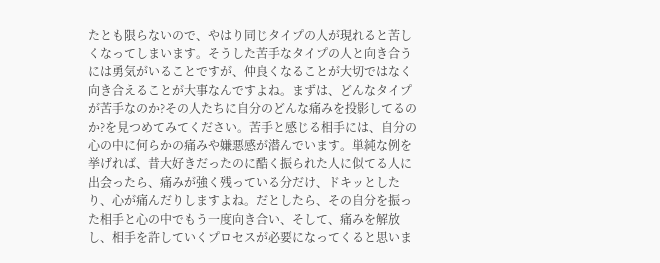たとも限らないので、やはり同じタイプの人が現れると苦しくなってしまいます。そうした苦手なタイプの人と向き合うには勇気がいることですが、仲良くなることが大切ではなく向き合えることが大事なんですよね。まずは、どんなタイプが苦手なのか?その人たちに自分のどんな痛みを投影してるのか?を見つめてみてください。苦手と感じる相手には、自分の心の中に何らかの痛みや嫌悪感が潜んでいます。単純な例を挙げれば、昔大好きだったのに酷く振られた人に似てる人に出会ったら、痛みが強く残っている分だけ、ドキッとしたり、心が痛んだりしますよね。だとしたら、その自分を振った相手と心の中でもう一度向き合い、そして、痛みを解放し、相手を許していくプロセスが必要になってくると思いま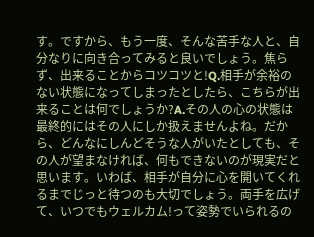す。ですから、もう一度、そんな苦手な人と、自分なりに向き合ってみると良いでしょう。焦らず、出来ることからコツコツと!Q.相手が余裕のない状態になってしまったとしたら、こちらが出来ることは何でしょうか?A.その人の心の状態は最終的にはその人にしか扱えませんよね。だから、どんなにしんどそうな人がいたとしても、その人が望まなければ、何もできないのが現実だと思います。いわば、相手が自分に心を開いてくれるまでじっと待つのも大切でしょう。両手を広げて、いつでもウェルカム!って姿勢でいられるの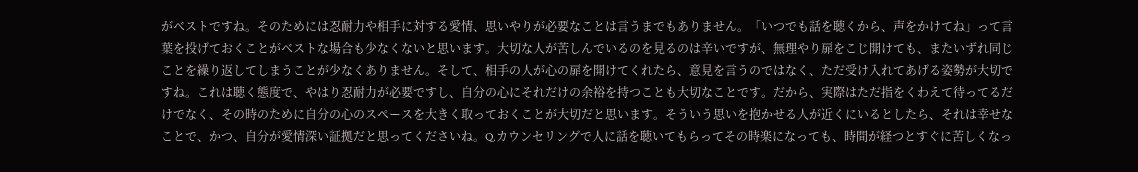がベストですね。そのためには忍耐力や相手に対する愛情、思いやりが必要なことは言うまでもありません。「いつでも話を聴くから、声をかけてね」って言葉を投げておくことがベストな場合も少なくないと思います。大切な人が苦しんでいるのを見るのは辛いですが、無理やり扉をこじ開けても、またいずれ同じことを繰り返してしまうことが少なくありません。そして、相手の人が心の扉を開けてくれたら、意見を言うのではなく、ただ受け入れてあげる姿勢が大切ですね。これは聴く態度で、やはり忍耐力が必要ですし、自分の心にそれだけの余裕を持つことも大切なことです。だから、実際はただ指をくわえて待ってるだけでなく、その時のために自分の心のスペースを大きく取っておくことが大切だと思います。そういう思いを抱かせる人が近くにいるとしたら、それは幸せなことで、かつ、自分が愛情深い証拠だと思ってくださいね。Q.カウンセリングで人に話を聴いてもらってその時楽になっても、時間が経つとすぐに苦しくなっ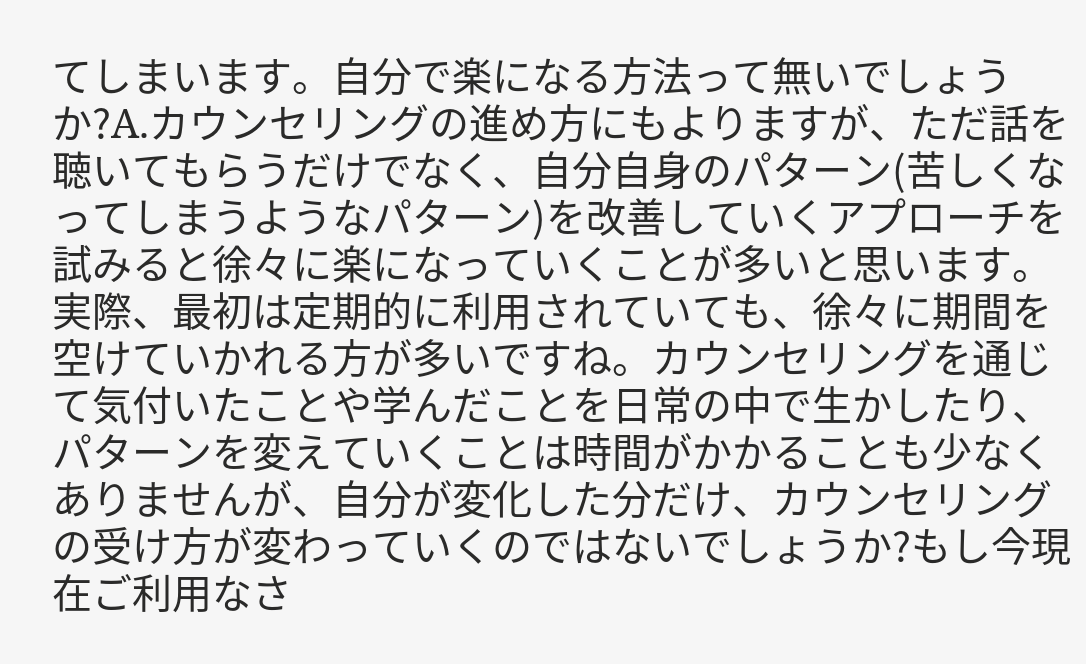てしまいます。自分で楽になる方法って無いでしょうか?A.カウンセリングの進め方にもよりますが、ただ話を聴いてもらうだけでなく、自分自身のパターン(苦しくなってしまうようなパターン)を改善していくアプローチを試みると徐々に楽になっていくことが多いと思います。実際、最初は定期的に利用されていても、徐々に期間を空けていかれる方が多いですね。カウンセリングを通じて気付いたことや学んだことを日常の中で生かしたり、パターンを変えていくことは時間がかかることも少なくありませんが、自分が変化した分だけ、カウンセリングの受け方が変わっていくのではないでしょうか?もし今現在ご利用なさ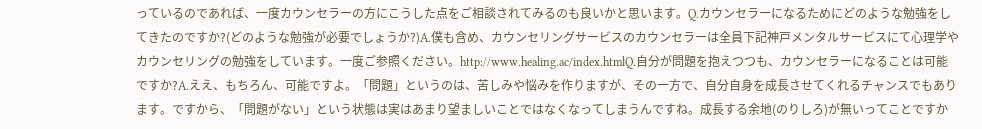っているのであれば、一度カウンセラーの方にこうした点をご相談されてみるのも良いかと思います。Q.カウンセラーになるためにどのような勉強をしてきたのですか?(どのような勉強が必要でしょうか?)A.僕も含め、カウンセリングサービスのカウンセラーは全員下記神戸メンタルサービスにて心理学やカウンセリングの勉強をしています。一度ご参照ください。http://www.healing.ac/index.htmlQ.自分が問題を抱えつつも、カウンセラーになることは可能ですか?A.ええ、もちろん、可能ですよ。「問題」というのは、苦しみや悩みを作りますが、その一方で、自分自身を成長させてくれるチャンスでもあります。ですから、「問題がない」という状態は実はあまり望ましいことではなくなってしまうんですね。成長する余地(のりしろ)が無いってことですか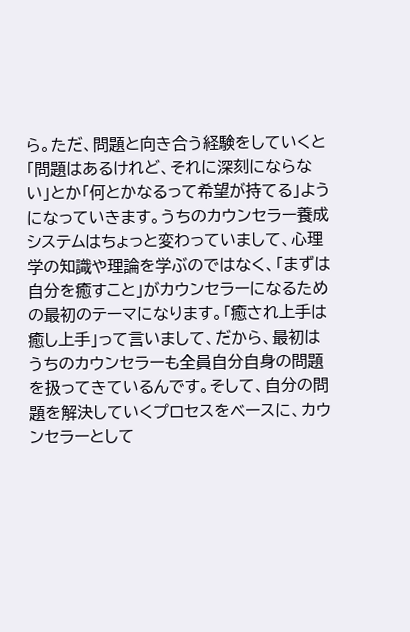ら。ただ、問題と向き合う経験をしていくと「問題はあるけれど、それに深刻にならない」とか「何とかなるって希望が持てる」ようになっていきます。うちのカウンセラー養成システムはちょっと変わっていまして、心理学の知識や理論を学ぶのではなく、「まずは自分を癒すこと」がカウンセラーになるための最初のテーマになります。「癒され上手は癒し上手」って言いまして、だから、最初はうちのカウンセラーも全員自分自身の問題を扱ってきているんです。そして、自分の問題を解決していくプロセスをベースに、カウンセラーとして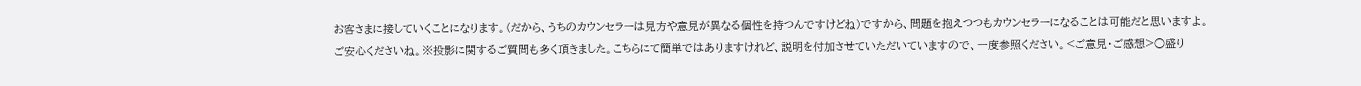お客さまに接していくことになります。(だから、うちのカウンセラーは見方や意見が異なる個性を持つんですけどね)ですから、問題を抱えつつもカウンセラーになることは可能だと思いますよ。ご安心くださいね。※投影に関するご質問も多く頂きました。こちらにて簡単ではありますけれど、説明を付加させていただいていますので、一度参照ください。<ご意見・ご感想>○盛り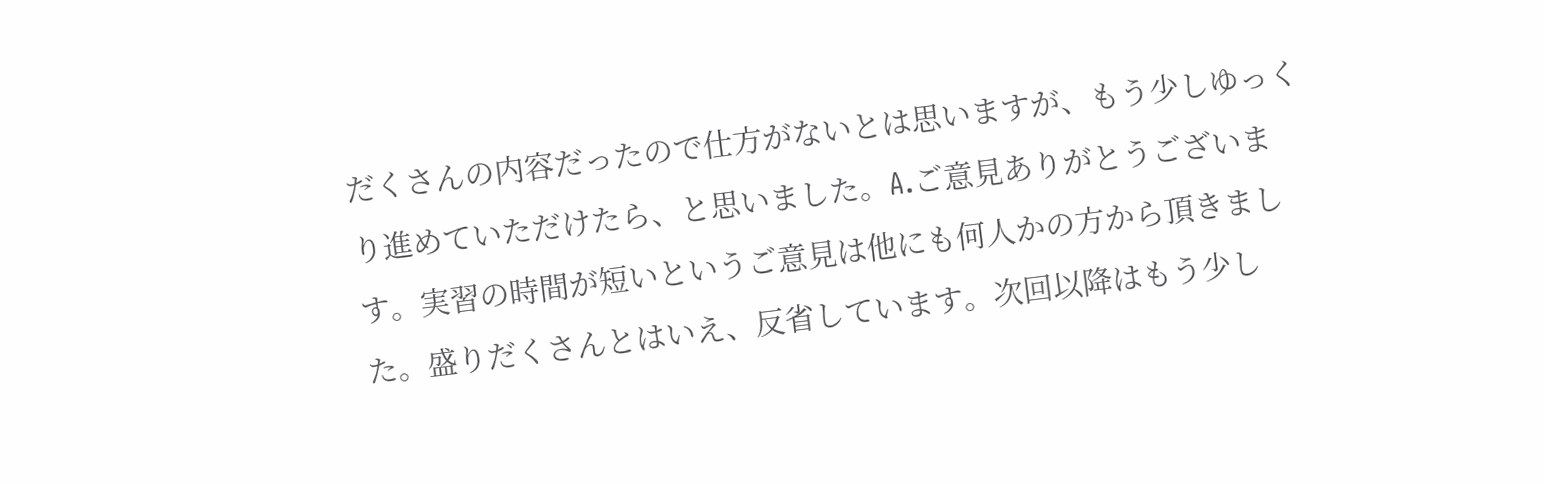だくさんの内容だったので仕方がないとは思いますが、もう少しゆっくり進めていただけたら、と思いました。A.ご意見ありがとうございます。実習の時間が短いというご意見は他にも何人かの方から頂きました。盛りだくさんとはいえ、反省しています。次回以降はもう少し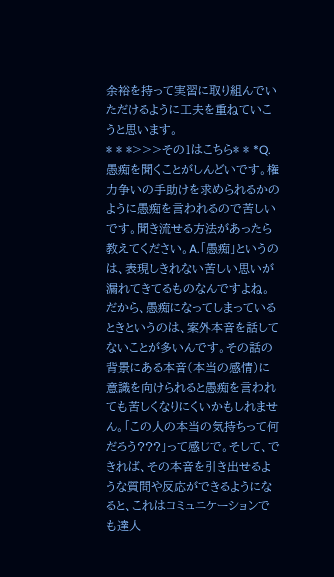余裕を持って実習に取り組んでいただけるように工夫を重ねていこうと思います。
* * *>>>その1はこちら* * *Q.愚痴を聞くことがしんどいです。権力争いの手助けを求められるかのように愚痴を言われるので苦しいです。聞き流せる方法があったら教えてください。A.「愚痴」というのは、表現しきれない苦しい思いが漏れてきてるものなんですよね。だから、愚痴になってしまっているときというのは、案外本音を話してないことが多いんです。その話の背景にある本音(本当の感情)に意識を向けられると愚痴を言われても苦しくなりにくいかもしれません。「この人の本当の気持ちって何だろう???」って感じで。そして、できれば、その本音を引き出せるような質問や反応ができるようになると、これはコミュニケーションでも達人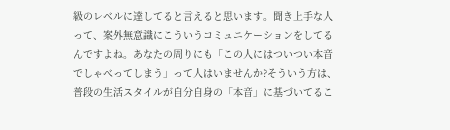級のレベルに達してると言えると思います。聞き上手な人って、案外無意識にこういうコミュニケーションをしてるんですよね。あなたの周りにも「この人にはついつい本音でしゃべってしまう」って人はいませんか?そういう方は、普段の生活スタイルが自分自身の「本音」に基づいてるこ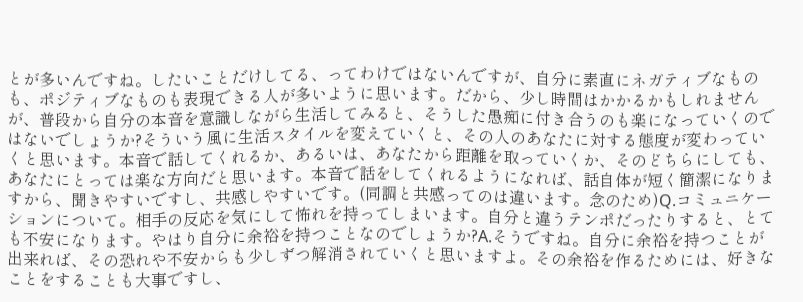とが多いんですね。したいことだけしてる、ってわけではないんですが、自分に素直にネガティブなものも、ポジティブなものも表現できる人が多いように思います。だから、少し時間はかかるかもしれませんが、普段から自分の本音を意識しながら生活してみると、そうした愚痴に付き合うのも楽になっていくのではないでしょうか?そういう風に生活スタイルを変えていくと、その人のあなたに対する態度が変わっていくと思います。本音で話してくれるか、あるいは、あなたから距離を取っていくか、そのどちらにしても、あなたにとっては楽な方向だと思います。本音で話をしてくれるようになれば、話自体が短く簡潔になりますから、聞きやすいですし、共感しやすいです。(同調と共感ってのは違います。念のため)Q.コミュニケーションについて。相手の反応を気にして怖れを持ってしまいます。自分と違うテンポだったりすると、とても不安になります。やはり自分に余裕を持つことなのでしょうか?A.そうですね。自分に余裕を持つことが出来れば、その恐れや不安からも少しずつ解消されていくと思いますよ。その余裕を作るためには、好きなことをすることも大事ですし、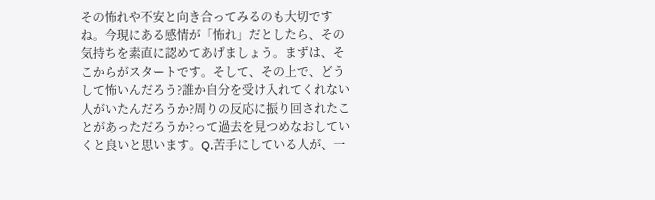その怖れや不安と向き合ってみるのも大切ですね。今現にある感情が「怖れ」だとしたら、その気持ちを素直に認めてあげましょう。まずは、そこからがスタートです。そして、その上で、どうして怖いんだろう?誰か自分を受け入れてくれない人がいたんだろうか?周りの反応に振り回されたことがあっただろうか?って過去を見つめなおしていくと良いと思います。Q.苦手にしている人が、一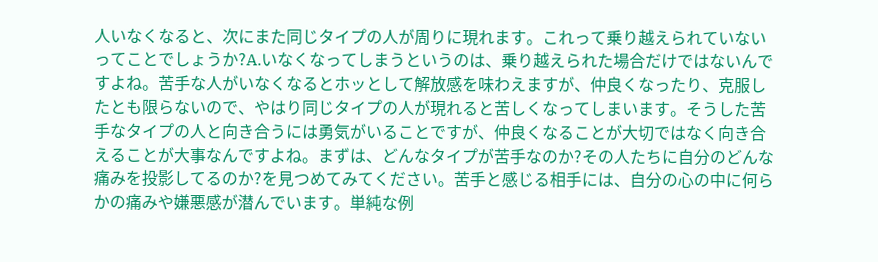人いなくなると、次にまた同じタイプの人が周りに現れます。これって乗り越えられていないってことでしょうか?A.いなくなってしまうというのは、乗り越えられた場合だけではないんですよね。苦手な人がいなくなるとホッとして解放感を味わえますが、仲良くなったり、克服したとも限らないので、やはり同じタイプの人が現れると苦しくなってしまいます。そうした苦手なタイプの人と向き合うには勇気がいることですが、仲良くなることが大切ではなく向き合えることが大事なんですよね。まずは、どんなタイプが苦手なのか?その人たちに自分のどんな痛みを投影してるのか?を見つめてみてください。苦手と感じる相手には、自分の心の中に何らかの痛みや嫌悪感が潜んでいます。単純な例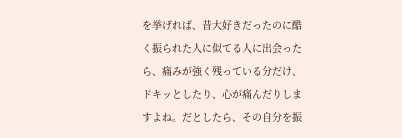を挙げれば、昔大好きだったのに酷く振られた人に似てる人に出会ったら、痛みが強く残っている分だけ、ドキッとしたり、心が痛んだりしますよね。だとしたら、その自分を振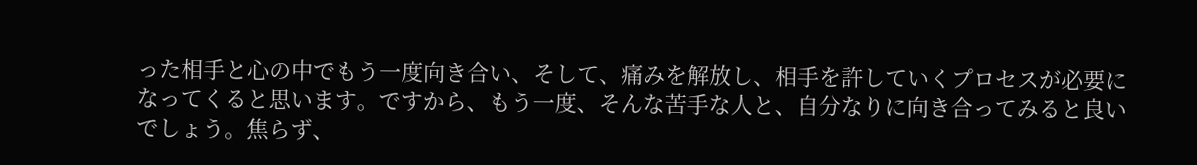った相手と心の中でもう一度向き合い、そして、痛みを解放し、相手を許していくプロセスが必要になってくると思います。ですから、もう一度、そんな苦手な人と、自分なりに向き合ってみると良いでしょう。焦らず、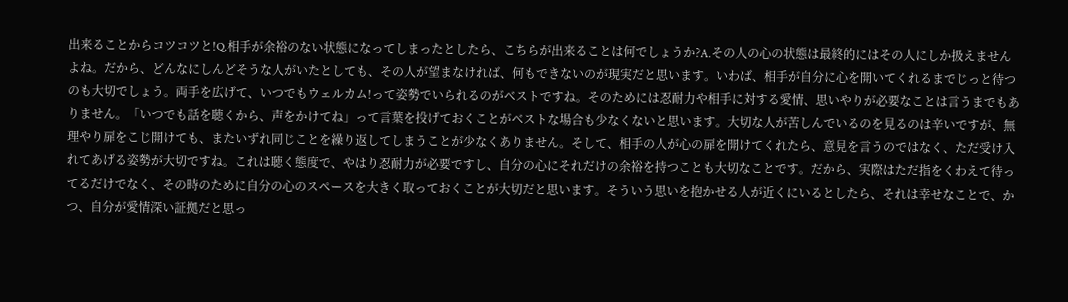出来ることからコツコツと!Q.相手が余裕のない状態になってしまったとしたら、こちらが出来ることは何でしょうか?A.その人の心の状態は最終的にはその人にしか扱えませんよね。だから、どんなにしんどそうな人がいたとしても、その人が望まなければ、何もできないのが現実だと思います。いわば、相手が自分に心を開いてくれるまでじっと待つのも大切でしょう。両手を広げて、いつでもウェルカム!って姿勢でいられるのがベストですね。そのためには忍耐力や相手に対する愛情、思いやりが必要なことは言うまでもありません。「いつでも話を聴くから、声をかけてね」って言葉を投げておくことがベストな場合も少なくないと思います。大切な人が苦しんでいるのを見るのは辛いですが、無理やり扉をこじ開けても、またいずれ同じことを繰り返してしまうことが少なくありません。そして、相手の人が心の扉を開けてくれたら、意見を言うのではなく、ただ受け入れてあげる姿勢が大切ですね。これは聴く態度で、やはり忍耐力が必要ですし、自分の心にそれだけの余裕を持つことも大切なことです。だから、実際はただ指をくわえて待ってるだけでなく、その時のために自分の心のスペースを大きく取っておくことが大切だと思います。そういう思いを抱かせる人が近くにいるとしたら、それは幸せなことで、かつ、自分が愛情深い証拠だと思っ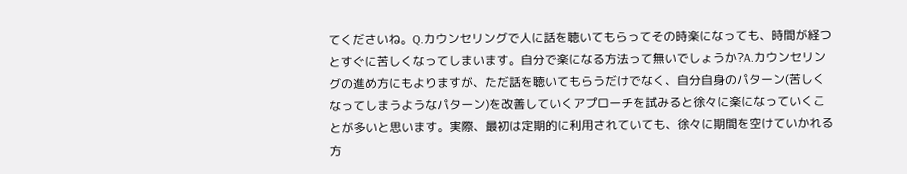てくださいね。Q.カウンセリングで人に話を聴いてもらってその時楽になっても、時間が経つとすぐに苦しくなってしまいます。自分で楽になる方法って無いでしょうか?A.カウンセリングの進め方にもよりますが、ただ話を聴いてもらうだけでなく、自分自身のパターン(苦しくなってしまうようなパターン)を改善していくアプローチを試みると徐々に楽になっていくことが多いと思います。実際、最初は定期的に利用されていても、徐々に期間を空けていかれる方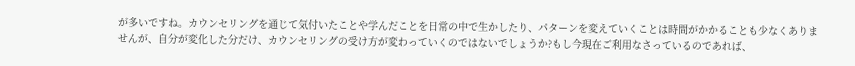が多いですね。カウンセリングを通じて気付いたことや学んだことを日常の中で生かしたり、パターンを変えていくことは時間がかかることも少なくありませんが、自分が変化した分だけ、カウンセリングの受け方が変わっていくのではないでしょうか?もし今現在ご利用なさっているのであれば、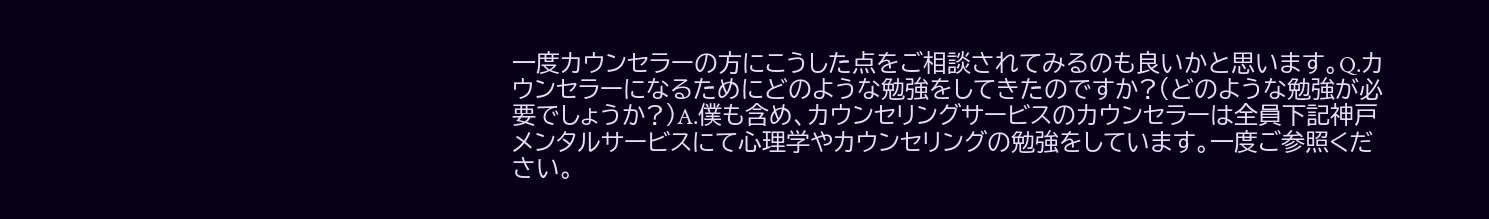一度カウンセラーの方にこうした点をご相談されてみるのも良いかと思います。Q.カウンセラーになるためにどのような勉強をしてきたのですか?(どのような勉強が必要でしょうか?)A.僕も含め、カウンセリングサービスのカウンセラーは全員下記神戸メンタルサービスにて心理学やカウンセリングの勉強をしています。一度ご参照ください。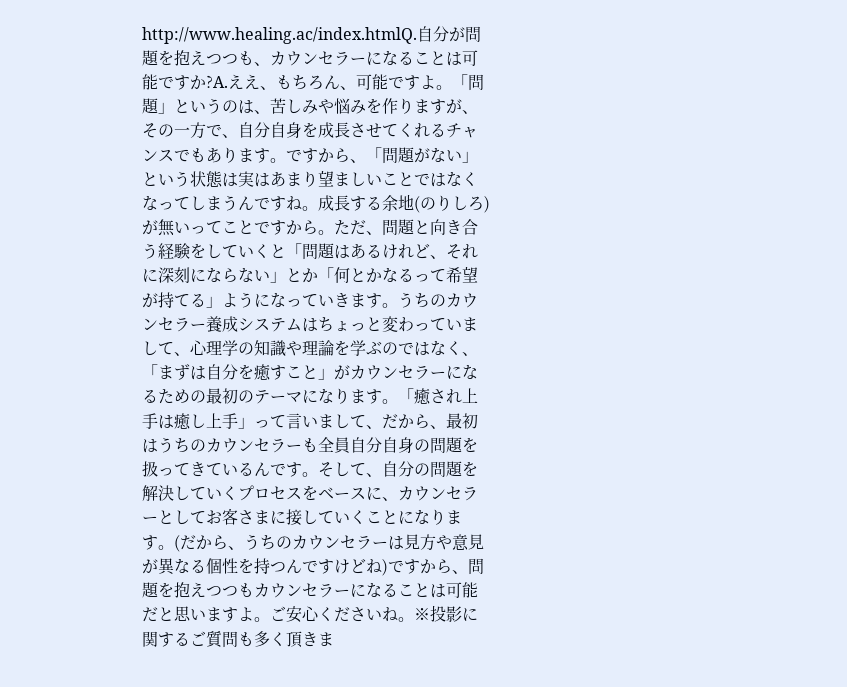http://www.healing.ac/index.htmlQ.自分が問題を抱えつつも、カウンセラーになることは可能ですか?A.ええ、もちろん、可能ですよ。「問題」というのは、苦しみや悩みを作りますが、その一方で、自分自身を成長させてくれるチャンスでもあります。ですから、「問題がない」という状態は実はあまり望ましいことではなくなってしまうんですね。成長する余地(のりしろ)が無いってことですから。ただ、問題と向き合う経験をしていくと「問題はあるけれど、それに深刻にならない」とか「何とかなるって希望が持てる」ようになっていきます。うちのカウンセラー養成システムはちょっと変わっていまして、心理学の知識や理論を学ぶのではなく、「まずは自分を癒すこと」がカウンセラーになるための最初のテーマになります。「癒され上手は癒し上手」って言いまして、だから、最初はうちのカウンセラーも全員自分自身の問題を扱ってきているんです。そして、自分の問題を解決していくプロセスをベースに、カウンセラーとしてお客さまに接していくことになります。(だから、うちのカウンセラーは見方や意見が異なる個性を持つんですけどね)ですから、問題を抱えつつもカウンセラーになることは可能だと思いますよ。ご安心くださいね。※投影に関するご質問も多く頂きま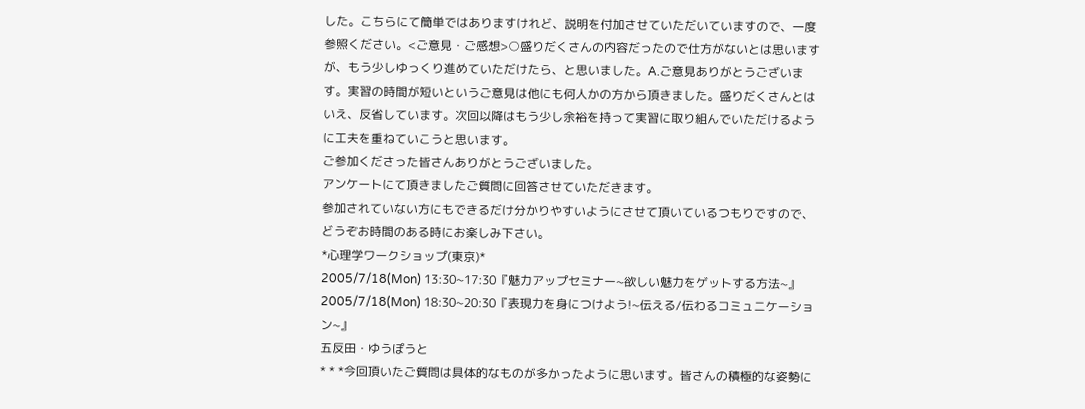した。こちらにて簡単ではありますけれど、説明を付加させていただいていますので、一度参照ください。<ご意見・ご感想>○盛りだくさんの内容だったので仕方がないとは思いますが、もう少しゆっくり進めていただけたら、と思いました。A.ご意見ありがとうございます。実習の時間が短いというご意見は他にも何人かの方から頂きました。盛りだくさんとはいえ、反省しています。次回以降はもう少し余裕を持って実習に取り組んでいただけるように工夫を重ねていこうと思います。
ご参加くださった皆さんありがとうございました。
アンケートにて頂きましたご質問に回答させていただきます。
参加されていない方にもできるだけ分かりやすいようにさせて頂いているつもりですので、どうぞお時間のある時にお楽しみ下さい。
*心理学ワークショップ(東京)*
2005/7/18(Mon) 13:30~17:30『魅力アップセミナー~欲しい魅力をゲットする方法~』
2005/7/18(Mon) 18:30~20:30『表現力を身につけよう!~伝える/伝わるコミュニケーション~』
五反田・ゆうぽうと
* * *今回頂いたご質問は具体的なものが多かったように思います。皆さんの積極的な姿勢に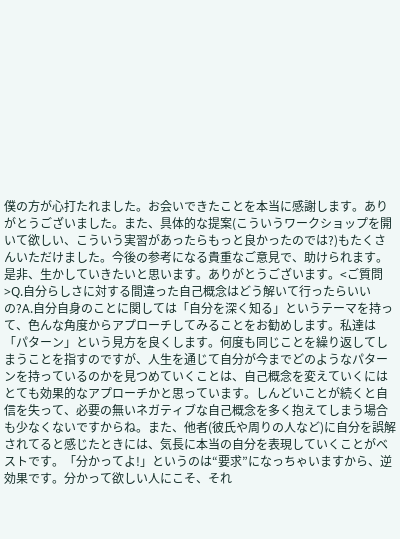僕の方が心打たれました。お会いできたことを本当に感謝します。ありがとうございました。また、具体的な提案(こういうワークショップを開いて欲しい、こういう実習があったらもっと良かったのでは?)もたくさんいただけました。今後の参考になる貴重なご意見で、助けられます。是非、生かしていきたいと思います。ありがとうございます。<ご質問>Q.自分らしさに対する間違った自己概念はどう解いて行ったらいいの?A.自分自身のことに関しては「自分を深く知る」というテーマを持って、色んな角度からアプローチしてみることをお勧めします。私達は「パターン」という見方を良くします。何度も同じことを繰り返してしまうことを指すのですが、人生を通じて自分が今までどのようなパターンを持っているのかを見つめていくことは、自己概念を変えていくにはとても効果的なアプローチかと思っています。しんどいことが続くと自信を失って、必要の無いネガティブな自己概念を多く抱えてしまう場合も少なくないですからね。また、他者(彼氏や周りの人など)に自分を誤解されてると感じたときには、気長に本当の自分を表現していくことがベストです。「分かってよ!」というのは“要求”になっちゃいますから、逆効果です。分かって欲しい人にこそ、それ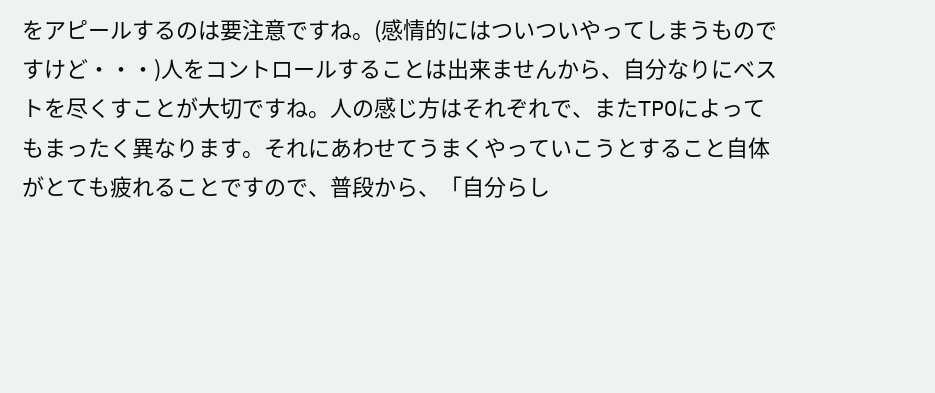をアピールするのは要注意ですね。(感情的にはついついやってしまうものですけど・・・)人をコントロールすることは出来ませんから、自分なりにベストを尽くすことが大切ですね。人の感じ方はそれぞれで、またTPOによってもまったく異なります。それにあわせてうまくやっていこうとすること自体がとても疲れることですので、普段から、「自分らし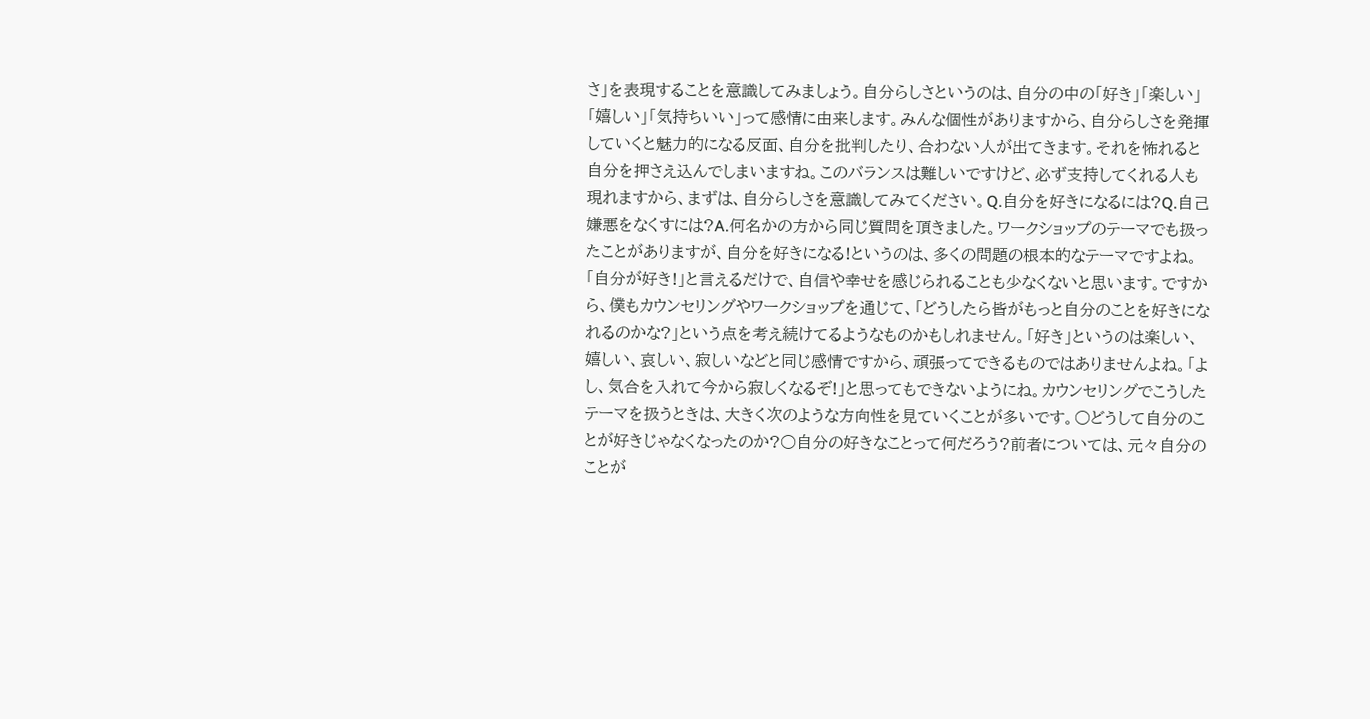さ」を表現することを意識してみましょう。自分らしさというのは、自分の中の「好き」「楽しい」「嬉しい」「気持ちいい」って感情に由来します。みんな個性がありますから、自分らしさを発揮していくと魅力的になる反面、自分を批判したり、合わない人が出てきます。それを怖れると自分を押さえ込んでしまいますね。このバランスは難しいですけど、必ず支持してくれる人も現れますから、まずは、自分らしさを意識してみてください。Q.自分を好きになるには?Q.自己嫌悪をなくすには?A.何名かの方から同じ質問を頂きました。ワークショップのテーマでも扱ったことがありますが、自分を好きになる!というのは、多くの問題の根本的なテーマですよね。「自分が好き!」と言えるだけで、自信や幸せを感じられることも少なくないと思います。ですから、僕もカウンセリングやワークショップを通じて、「どうしたら皆がもっと自分のことを好きになれるのかな?」という点を考え続けてるようなものかもしれません。「好き」というのは楽しい、嬉しい、哀しい、寂しいなどと同じ感情ですから、頑張ってできるものではありませんよね。「よし、気合を入れて今から寂しくなるぞ!」と思ってもできないようにね。カウンセリングでこうしたテーマを扱うときは、大きく次のような方向性を見ていくことが多いです。○どうして自分のことが好きじゃなくなったのか?○自分の好きなことって何だろう?前者については、元々自分のことが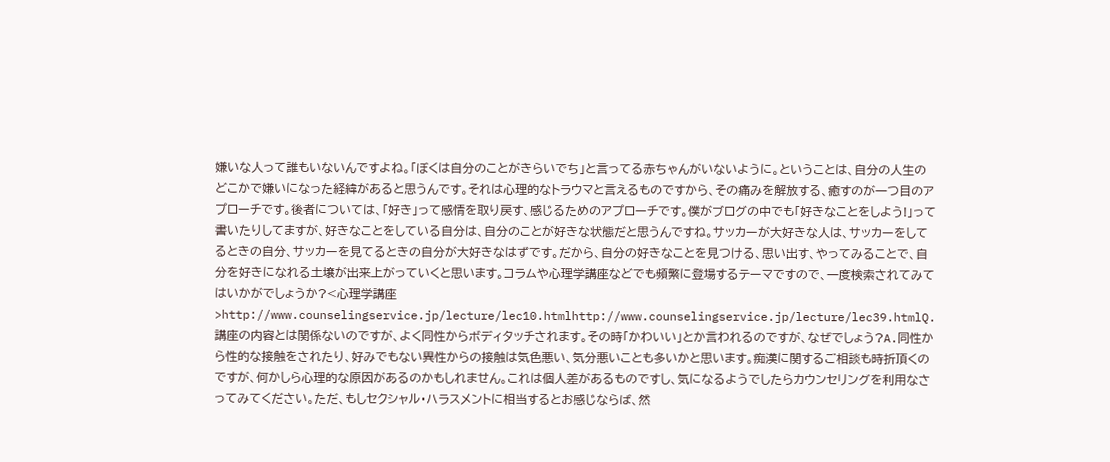嫌いな人って誰もいないんですよね。「ぼくは自分のことがきらいでち」と言ってる赤ちゃんがいないように。ということは、自分の人生のどこかで嫌いになった経緯があると思うんです。それは心理的なトラウマと言えるものですから、その痛みを解放する、癒すのが一つ目のアプローチです。後者については、「好き」って感情を取り戻す、感じるためのアプローチです。僕がブログの中でも「好きなことをしよう!」って書いたりしてますが、好きなことをしている自分は、自分のことが好きな状態だと思うんですね。サッカーが大好きな人は、サッカーをしてるときの自分、サッカーを見てるときの自分が大好きなはずです。だから、自分の好きなことを見つける、思い出す、やってみることで、自分を好きになれる土壌が出来上がっていくと思います。コラムや心理学講座などでも頻繁に登場するテーマですので、一度検索されてみてはいかがでしょうか?<心理学講座>http://www.counselingservice.jp/lecture/lec10.htmlhttp://www.counselingservice.jp/lecture/lec39.htmlQ.講座の内容とは関係ないのですが、よく同性からボディタッチされます。その時「かわいい」とか言われるのですが、なぜでしょう?A.同性から性的な接触をされたり、好みでもない異性からの接触は気色悪い、気分悪いことも多いかと思います。痴漢に関するご相談も時折頂くのですが、何かしら心理的な原因があるのかもしれません。これは個人差があるものですし、気になるようでしたらカウンセリングを利用なさってみてください。ただ、もしセクシャル・ハラスメントに相当するとお感じならば、然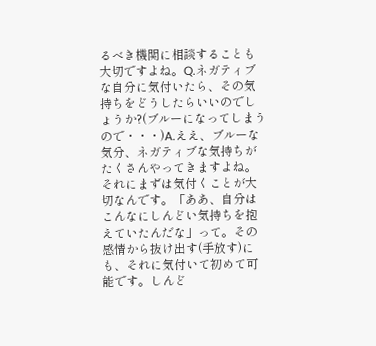るべき機関に相談することも大切ですよね。Q.ネガティブな自分に気付いたら、その気持ちをどうしたらいいのでしょうか?(ブルーになってしまうので・・・)A.ええ、ブルーな気分、ネガティブな気持ちがたくさんやってきますよね。それにまずは気付くことが大切なんです。「ああ、自分はこんなにしんどい気持ちを抱えていたんだな」って。その感情から抜け出す(手放す)にも、それに気付いて初めて可能です。しんど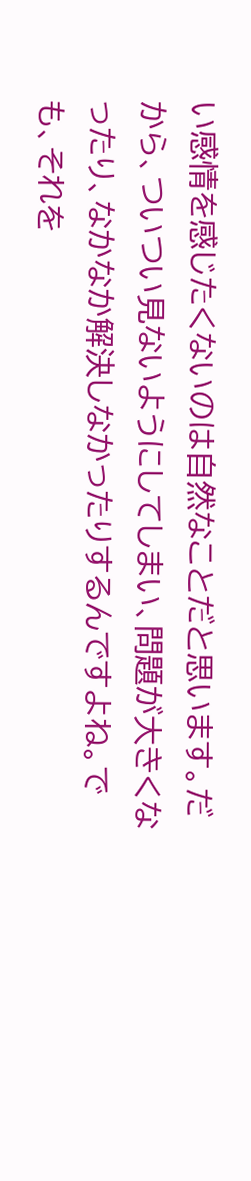い感情を感じたくないのは自然なことだと思います。だから、ついつい見ないようにしてしまい、問題が大きくなったり、なかなか解決しなかったりするんですよね。でも、それを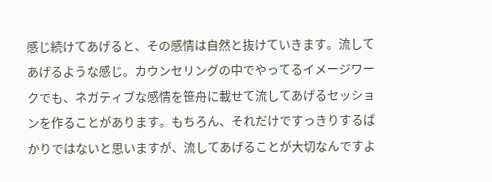感じ続けてあげると、その感情は自然と抜けていきます。流してあげるような感じ。カウンセリングの中でやってるイメージワークでも、ネガティブな感情を笹舟に載せて流してあげるセッションを作ることがあります。もちろん、それだけですっきりするばかりではないと思いますが、流してあげることが大切なんですよ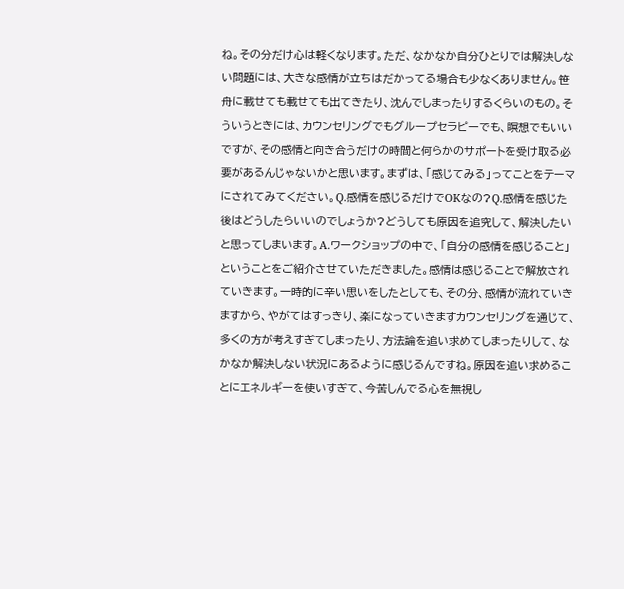ね。その分だけ心は軽くなります。ただ、なかなか自分ひとりでは解決しない問題には、大きな感情が立ちはだかってる場合も少なくありません。笹舟に載せても載せても出てきたり、沈んでしまったりするくらいのもの。そういうときには、カウンセリングでもグループセラピーでも、瞑想でもいいですが、その感情と向き合うだけの時間と何らかのサポートを受け取る必要があるんじゃないかと思います。まずは、「感じてみる」ってことをテーマにされてみてください。Q.感情を感じるだけでOKなの?Q.感情を感じた後はどうしたらいいのでしょうか?どうしても原因を追究して、解決したいと思ってしまいます。A.ワークショップの中で、「自分の感情を感じること」ということをご紹介させていただきました。感情は感じることで解放されていきます。一時的に辛い思いをしたとしても、その分、感情が流れていきますから、やがてはすっきり、楽になっていきますカウンセリングを通じて、多くの方が考えすぎてしまったり、方法論を追い求めてしまったりして、なかなか解決しない状況にあるように感じるんですね。原因を追い求めることにエネルギーを使いすぎて、今苦しんでる心を無視し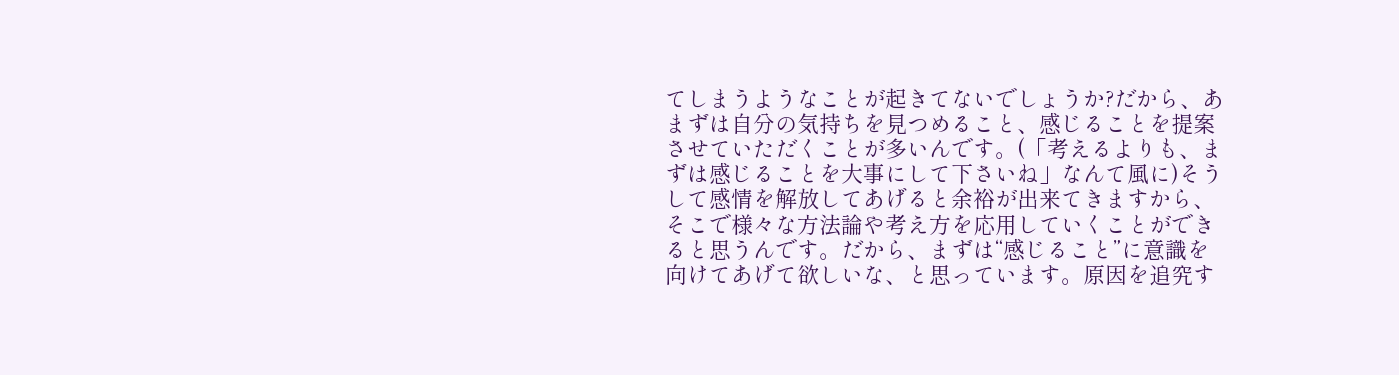てしまうようなことが起きてないでしょうか?だから、あまずは自分の気持ちを見つめること、感じることを提案させていただくことが多いんです。(「考えるよりも、まずは感じることを大事にして下さいね」なんて風に)そうして感情を解放してあげると余裕が出来てきますから、そこで様々な方法論や考え方を応用していくことができると思うんです。だから、まずは“感じること”に意識を向けてあげて欲しいな、と思っています。原因を追究す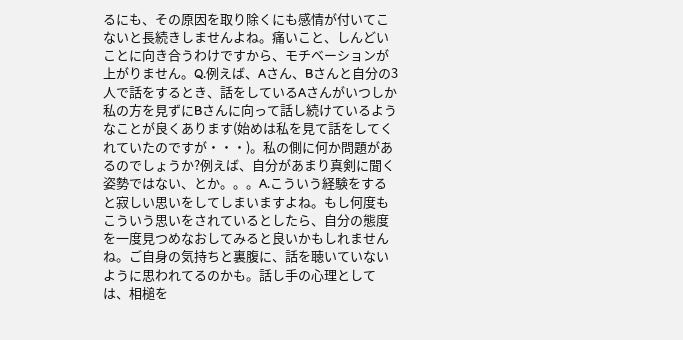るにも、その原因を取り除くにも感情が付いてこないと長続きしませんよね。痛いこと、しんどいことに向き合うわけですから、モチベーションが上がりません。Q.例えば、Aさん、Bさんと自分の3人で話をするとき、話をしているAさんがいつしか私の方を見ずにBさんに向って話し続けているようなことが良くあります(始めは私を見て話をしてくれていたのですが・・・)。私の側に何か問題があるのでしょうか?例えば、自分があまり真剣に聞く姿勢ではない、とか。。。A.こういう経験をすると寂しい思いをしてしまいますよね。もし何度もこういう思いをされているとしたら、自分の態度を一度見つめなおしてみると良いかもしれませんね。ご自身の気持ちと裏腹に、話を聴いていないように思われてるのかも。話し手の心理としては、相槌を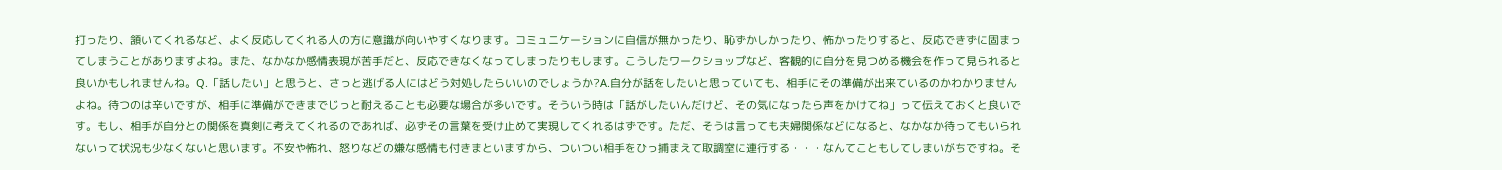打ったり、頷いてくれるなど、よく反応してくれる人の方に意識が向いやすくなります。コミュニケーションに自信が無かったり、恥ずかしかったり、怖かったりすると、反応できずに固まってしまうことがありますよね。また、なかなか感情表現が苦手だと、反応できなくなってしまったりもします。こうしたワークショップなど、客観的に自分を見つめる機会を作って見られると良いかもしれませんね。Q.「話したい」と思うと、さっと逃げる人にはどう対処したらいいのでしょうか?A.自分が話をしたいと思っていても、相手にその準備が出来ているのかわかりませんよね。待つのは辛いですが、相手に準備ができまでじっと耐えることも必要な場合が多いです。そういう時は「話がしたいんだけど、その気になったら声をかけてね」って伝えておくと良いです。もし、相手が自分との関係を真剣に考えてくれるのであれば、必ずその言葉を受け止めて実現してくれるはずです。ただ、そうは言っても夫婦関係などになると、なかなか待ってもいられないって状況も少なくないと思います。不安や怖れ、怒りなどの嫌な感情も付きまといますから、ついつい相手をひっ捕まえて取調室に連行する・・・なんてこともしてしまいがちですね。そ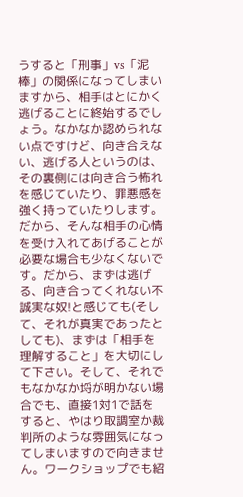うすると「刑事」vs「泥棒」の関係になってしまいますから、相手はとにかく逃げることに終始するでしょう。なかなか認められない点ですけど、向き合えない、逃げる人というのは、その裏側には向き合う怖れを感じていたり、罪悪感を強く持っていたりします。だから、そんな相手の心情を受け入れてあげることが必要な場合も少なくないです。だから、まずは逃げる、向き合ってくれない不誠実な奴!と感じても(そして、それが真実であったとしても)、まずは「相手を理解すること」を大切にして下さい。そして、それでもなかなか埒が明かない場合でも、直接1対1で話をすると、やはり取調室か裁判所のような雰囲気になってしまいますので向きません。ワークショップでも紹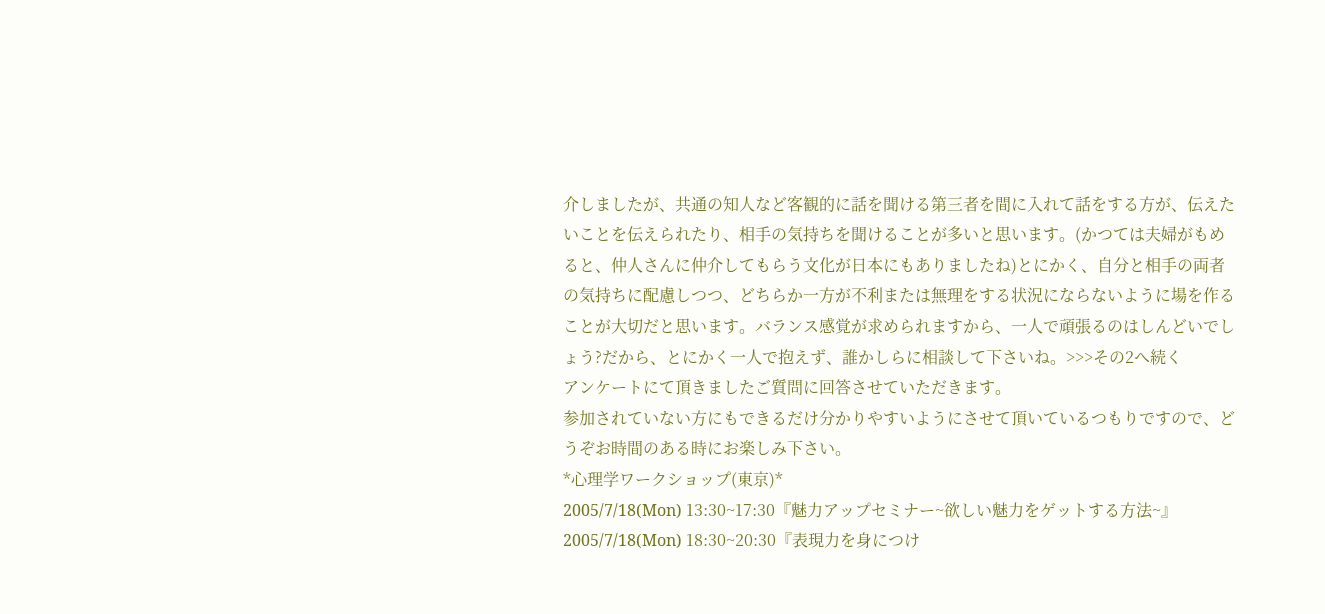介しましたが、共通の知人など客観的に話を聞ける第三者を間に入れて話をする方が、伝えたいことを伝えられたり、相手の気持ちを聞けることが多いと思います。(かつては夫婦がもめると、仲人さんに仲介してもらう文化が日本にもありましたね)とにかく、自分と相手の両者の気持ちに配慮しつつ、どちらか一方が不利または無理をする状況にならないように場を作ることが大切だと思います。バランス感覚が求められますから、一人で頑張るのはしんどいでしょう?だから、とにかく一人で抱えず、誰かしらに相談して下さいね。>>>その2へ続く
アンケートにて頂きましたご質問に回答させていただきます。
参加されていない方にもできるだけ分かりやすいようにさせて頂いているつもりですので、どうぞお時間のある時にお楽しみ下さい。
*心理学ワークショップ(東京)*
2005/7/18(Mon) 13:30~17:30『魅力アップセミナー~欲しい魅力をゲットする方法~』
2005/7/18(Mon) 18:30~20:30『表現力を身につけ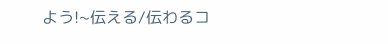よう!~伝える/伝わるコ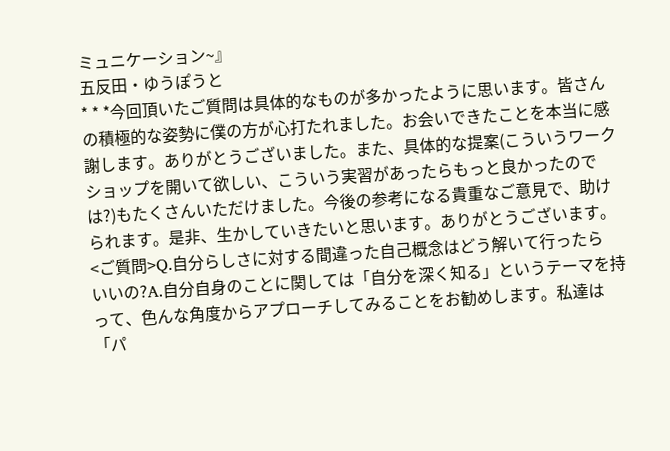ミュニケーション~』
五反田・ゆうぽうと
* * *今回頂いたご質問は具体的なものが多かったように思います。皆さんの積極的な姿勢に僕の方が心打たれました。お会いできたことを本当に感謝します。ありがとうございました。また、具体的な提案(こういうワークショップを開いて欲しい、こういう実習があったらもっと良かったのでは?)もたくさんいただけました。今後の参考になる貴重なご意見で、助けられます。是非、生かしていきたいと思います。ありがとうございます。<ご質問>Q.自分らしさに対する間違った自己概念はどう解いて行ったらいいの?A.自分自身のことに関しては「自分を深く知る」というテーマを持って、色んな角度からアプローチしてみることをお勧めします。私達は「パ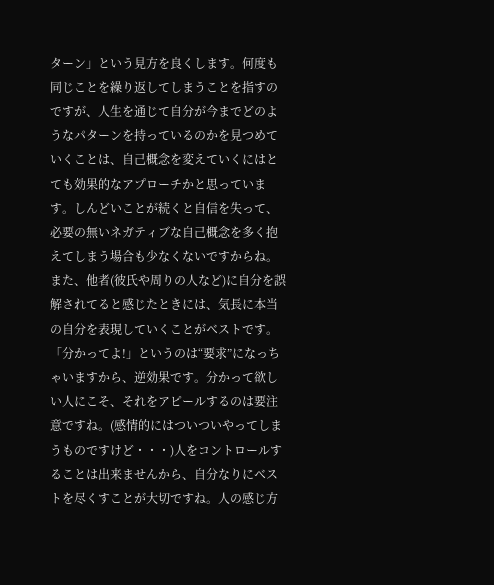ターン」という見方を良くします。何度も同じことを繰り返してしまうことを指すのですが、人生を通じて自分が今までどのようなパターンを持っているのかを見つめていくことは、自己概念を変えていくにはとても効果的なアプローチかと思っています。しんどいことが続くと自信を失って、必要の無いネガティブな自己概念を多く抱えてしまう場合も少なくないですからね。また、他者(彼氏や周りの人など)に自分を誤解されてると感じたときには、気長に本当の自分を表現していくことがベストです。「分かってよ!」というのは“要求”になっちゃいますから、逆効果です。分かって欲しい人にこそ、それをアピールするのは要注意ですね。(感情的にはついついやってしまうものですけど・・・)人をコントロールすることは出来ませんから、自分なりにベストを尽くすことが大切ですね。人の感じ方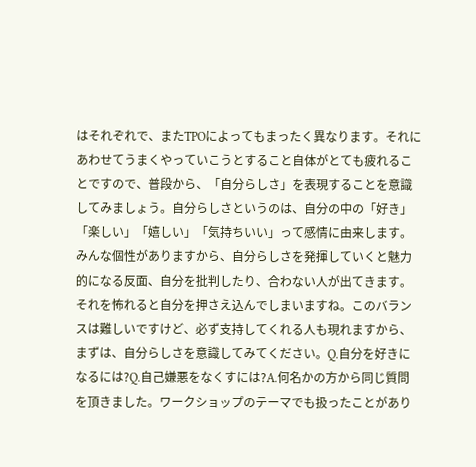はそれぞれで、またTPOによってもまったく異なります。それにあわせてうまくやっていこうとすること自体がとても疲れることですので、普段から、「自分らしさ」を表現することを意識してみましょう。自分らしさというのは、自分の中の「好き」「楽しい」「嬉しい」「気持ちいい」って感情に由来します。みんな個性がありますから、自分らしさを発揮していくと魅力的になる反面、自分を批判したり、合わない人が出てきます。それを怖れると自分を押さえ込んでしまいますね。このバランスは難しいですけど、必ず支持してくれる人も現れますから、まずは、自分らしさを意識してみてください。Q.自分を好きになるには?Q.自己嫌悪をなくすには?A.何名かの方から同じ質問を頂きました。ワークショップのテーマでも扱ったことがあり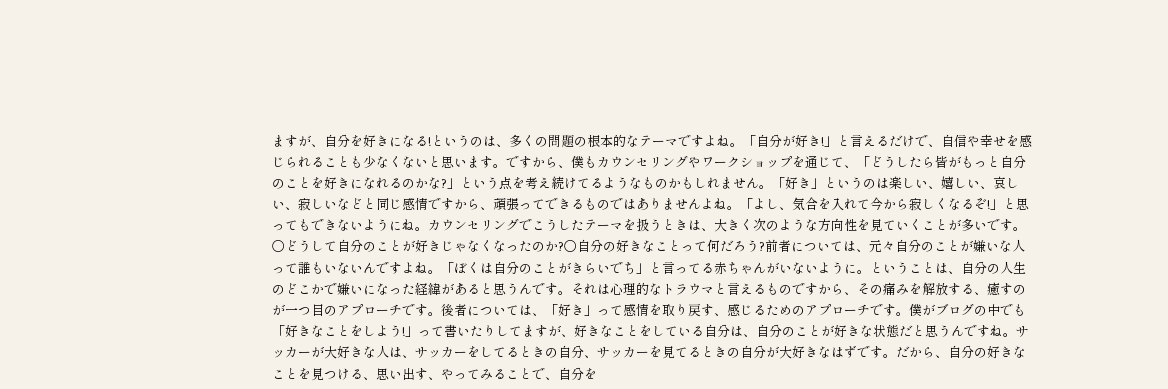ますが、自分を好きになる!というのは、多くの問題の根本的なテーマですよね。「自分が好き!」と言えるだけで、自信や幸せを感じられることも少なくないと思います。ですから、僕もカウンセリングやワークショップを通じて、「どうしたら皆がもっと自分のことを好きになれるのかな?」という点を考え続けてるようなものかもしれません。「好き」というのは楽しい、嬉しい、哀しい、寂しいなどと同じ感情ですから、頑張ってできるものではありませんよね。「よし、気合を入れて今から寂しくなるぞ!」と思ってもできないようにね。カウンセリングでこうしたテーマを扱うときは、大きく次のような方向性を見ていくことが多いです。○どうして自分のことが好きじゃなくなったのか?○自分の好きなことって何だろう?前者については、元々自分のことが嫌いな人って誰もいないんですよね。「ぼくは自分のことがきらいでち」と言ってる赤ちゃんがいないように。ということは、自分の人生のどこかで嫌いになった経緯があると思うんです。それは心理的なトラウマと言えるものですから、その痛みを解放する、癒すのが一つ目のアプローチです。後者については、「好き」って感情を取り戻す、感じるためのアプローチです。僕がブログの中でも「好きなことをしよう!」って書いたりしてますが、好きなことをしている自分は、自分のことが好きな状態だと思うんですね。サッカーが大好きな人は、サッカーをしてるときの自分、サッカーを見てるときの自分が大好きなはずです。だから、自分の好きなことを見つける、思い出す、やってみることで、自分を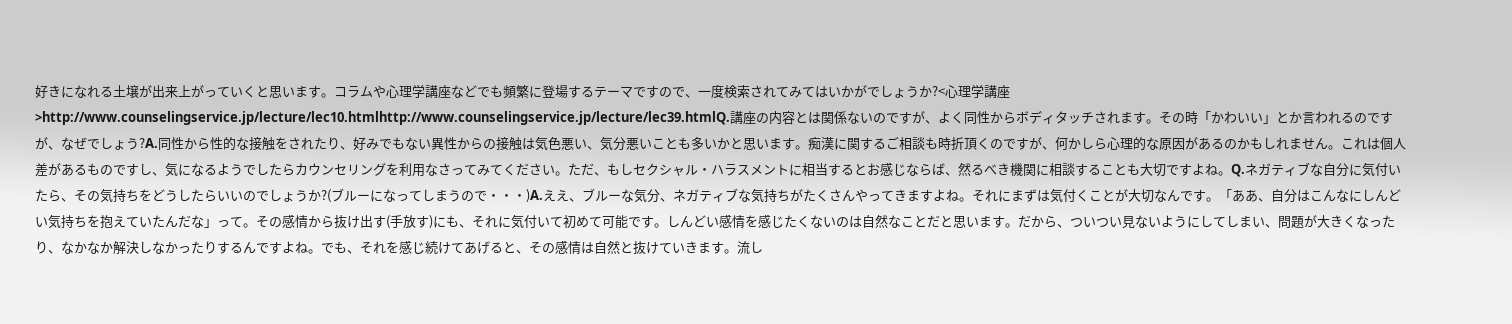好きになれる土壌が出来上がっていくと思います。コラムや心理学講座などでも頻繁に登場するテーマですので、一度検索されてみてはいかがでしょうか?<心理学講座>http://www.counselingservice.jp/lecture/lec10.htmlhttp://www.counselingservice.jp/lecture/lec39.htmlQ.講座の内容とは関係ないのですが、よく同性からボディタッチされます。その時「かわいい」とか言われるのですが、なぜでしょう?A.同性から性的な接触をされたり、好みでもない異性からの接触は気色悪い、気分悪いことも多いかと思います。痴漢に関するご相談も時折頂くのですが、何かしら心理的な原因があるのかもしれません。これは個人差があるものですし、気になるようでしたらカウンセリングを利用なさってみてください。ただ、もしセクシャル・ハラスメントに相当するとお感じならば、然るべき機関に相談することも大切ですよね。Q.ネガティブな自分に気付いたら、その気持ちをどうしたらいいのでしょうか?(ブルーになってしまうので・・・)A.ええ、ブルーな気分、ネガティブな気持ちがたくさんやってきますよね。それにまずは気付くことが大切なんです。「ああ、自分はこんなにしんどい気持ちを抱えていたんだな」って。その感情から抜け出す(手放す)にも、それに気付いて初めて可能です。しんどい感情を感じたくないのは自然なことだと思います。だから、ついつい見ないようにしてしまい、問題が大きくなったり、なかなか解決しなかったりするんですよね。でも、それを感じ続けてあげると、その感情は自然と抜けていきます。流し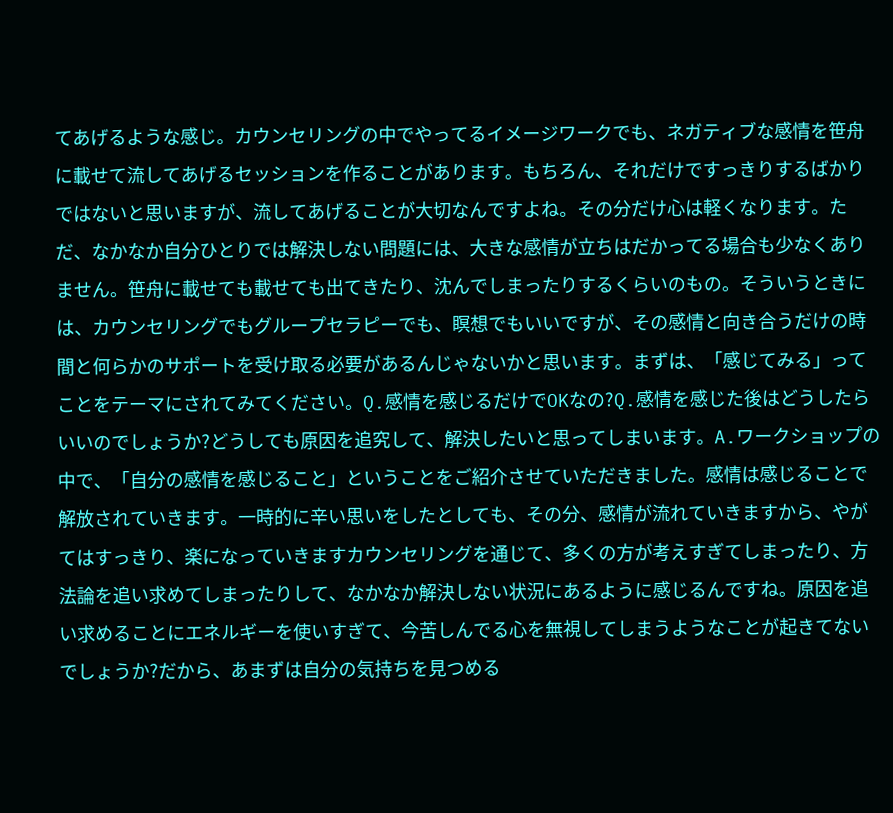てあげるような感じ。カウンセリングの中でやってるイメージワークでも、ネガティブな感情を笹舟に載せて流してあげるセッションを作ることがあります。もちろん、それだけですっきりするばかりではないと思いますが、流してあげることが大切なんですよね。その分だけ心は軽くなります。ただ、なかなか自分ひとりでは解決しない問題には、大きな感情が立ちはだかってる場合も少なくありません。笹舟に載せても載せても出てきたり、沈んでしまったりするくらいのもの。そういうときには、カウンセリングでもグループセラピーでも、瞑想でもいいですが、その感情と向き合うだけの時間と何らかのサポートを受け取る必要があるんじゃないかと思います。まずは、「感じてみる」ってことをテーマにされてみてください。Q.感情を感じるだけでOKなの?Q.感情を感じた後はどうしたらいいのでしょうか?どうしても原因を追究して、解決したいと思ってしまいます。A.ワークショップの中で、「自分の感情を感じること」ということをご紹介させていただきました。感情は感じることで解放されていきます。一時的に辛い思いをしたとしても、その分、感情が流れていきますから、やがてはすっきり、楽になっていきますカウンセリングを通じて、多くの方が考えすぎてしまったり、方法論を追い求めてしまったりして、なかなか解決しない状況にあるように感じるんですね。原因を追い求めることにエネルギーを使いすぎて、今苦しんでる心を無視してしまうようなことが起きてないでしょうか?だから、あまずは自分の気持ちを見つめる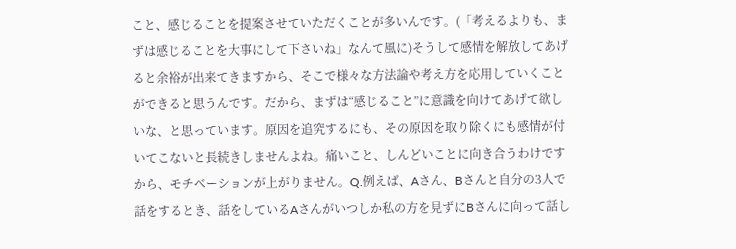こと、感じることを提案させていただくことが多いんです。(「考えるよりも、まずは感じることを大事にして下さいね」なんて風に)そうして感情を解放してあげると余裕が出来てきますから、そこで様々な方法論や考え方を応用していくことができると思うんです。だから、まずは“感じること”に意識を向けてあげて欲しいな、と思っています。原因を追究するにも、その原因を取り除くにも感情が付いてこないと長続きしませんよね。痛いこと、しんどいことに向き合うわけですから、モチベーションが上がりません。Q.例えば、Aさん、Bさんと自分の3人で話をするとき、話をしているAさんがいつしか私の方を見ずにBさんに向って話し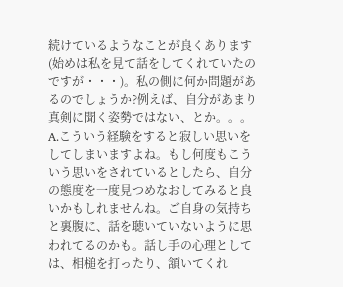続けているようなことが良くあります(始めは私を見て話をしてくれていたのですが・・・)。私の側に何か問題があるのでしょうか?例えば、自分があまり真剣に聞く姿勢ではない、とか。。。A.こういう経験をすると寂しい思いをしてしまいますよね。もし何度もこういう思いをされているとしたら、自分の態度を一度見つめなおしてみると良いかもしれませんね。ご自身の気持ちと裏腹に、話を聴いていないように思われてるのかも。話し手の心理としては、相槌を打ったり、頷いてくれ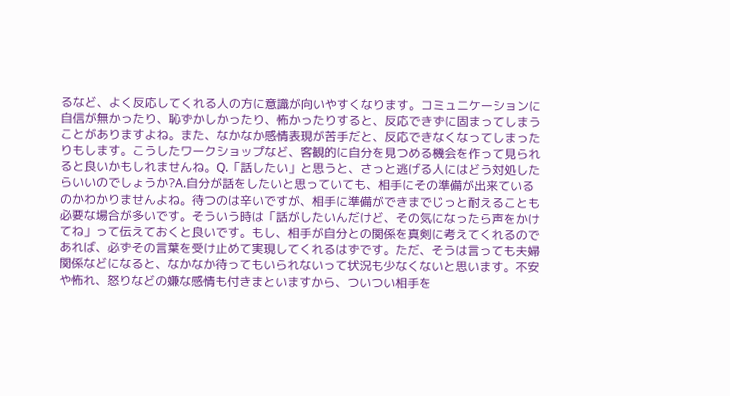るなど、よく反応してくれる人の方に意識が向いやすくなります。コミュニケーションに自信が無かったり、恥ずかしかったり、怖かったりすると、反応できずに固まってしまうことがありますよね。また、なかなか感情表現が苦手だと、反応できなくなってしまったりもします。こうしたワークショップなど、客観的に自分を見つめる機会を作って見られると良いかもしれませんね。Q.「話したい」と思うと、さっと逃げる人にはどう対処したらいいのでしょうか?A.自分が話をしたいと思っていても、相手にその準備が出来ているのかわかりませんよね。待つのは辛いですが、相手に準備ができまでじっと耐えることも必要な場合が多いです。そういう時は「話がしたいんだけど、その気になったら声をかけてね」って伝えておくと良いです。もし、相手が自分との関係を真剣に考えてくれるのであれば、必ずその言葉を受け止めて実現してくれるはずです。ただ、そうは言っても夫婦関係などになると、なかなか待ってもいられないって状況も少なくないと思います。不安や怖れ、怒りなどの嫌な感情も付きまといますから、ついつい相手を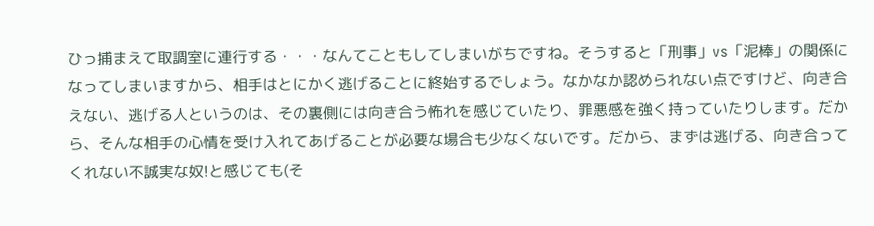ひっ捕まえて取調室に連行する・・・なんてこともしてしまいがちですね。そうすると「刑事」vs「泥棒」の関係になってしまいますから、相手はとにかく逃げることに終始するでしょう。なかなか認められない点ですけど、向き合えない、逃げる人というのは、その裏側には向き合う怖れを感じていたり、罪悪感を強く持っていたりします。だから、そんな相手の心情を受け入れてあげることが必要な場合も少なくないです。だから、まずは逃げる、向き合ってくれない不誠実な奴!と感じても(そ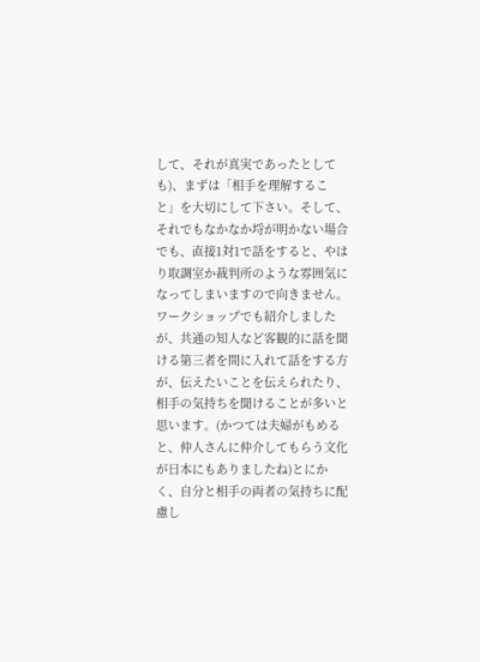して、それが真実であったとしても)、まずは「相手を理解すること」を大切にして下さい。そして、それでもなかなか埒が明かない場合でも、直接1対1で話をすると、やはり取調室か裁判所のような雰囲気になってしまいますので向きません。ワークショップでも紹介しましたが、共通の知人など客観的に話を聞ける第三者を間に入れて話をする方が、伝えたいことを伝えられたり、相手の気持ちを聞けることが多いと思います。(かつては夫婦がもめると、仲人さんに仲介してもらう文化が日本にもありましたね)とにかく、自分と相手の両者の気持ちに配慮し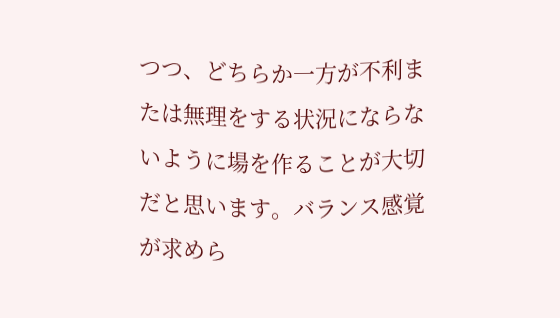つつ、どちらか一方が不利または無理をする状況にならないように場を作ることが大切だと思います。バランス感覚が求めら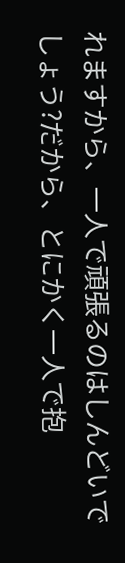れますから、一人で頑張るのはしんどいでしょう?だから、とにかく一人で抱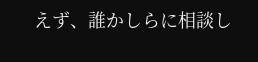えず、誰かしらに相談し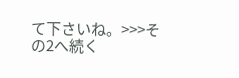て下さいね。>>>その2へ続く